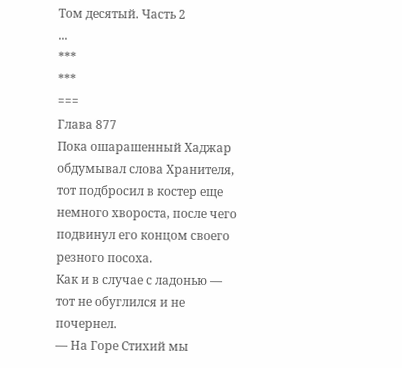Том десятый. Часть 2
...
***
***
===
Глава 877
Пока ошарашенный Хаджар обдумывал слова Хранителя, тот подбросил в костер еще немного хвороста, после чего подвинул его концом своего резного посоха.
Как и в случае с ладонью — тот не обуглился и не почернел.
— На Горе Стихий мы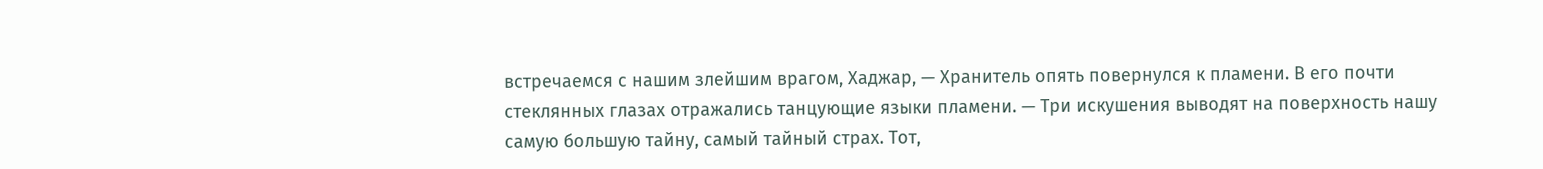встречаемся с нашим злейшим врагом, Хаджар, — Хранитель опять повернулся к пламени. В его почти стеклянных глазах отражались танцующие языки пламени. — Три искушения выводят на поверхность нашу самую большую тайну, самый тайный страх. Тот,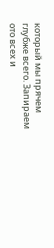который мы прячем глубже всего. Запираем ото всех и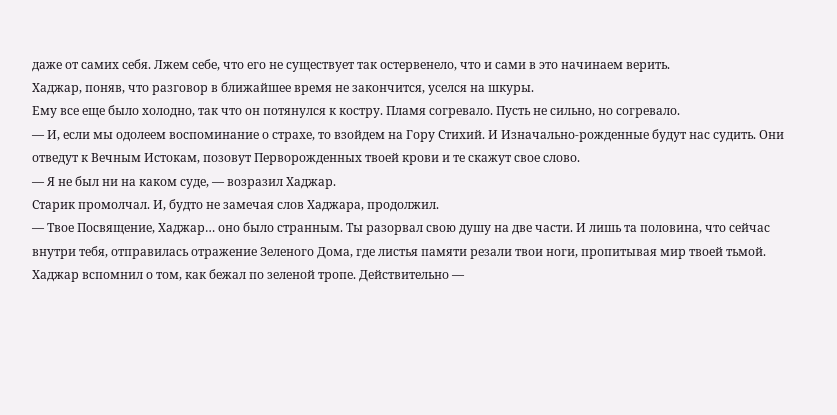даже от самих себя. Лжем себе, что его не существует так остервенело, что и сами в это начинаем верить.
Хаджар, поняв, что разговор в ближайшее время не закончится, уселся на шкуры.
Ему все еще было холодно, так что он потянулся к костру. Пламя согревало. Пусть не сильно, но согревало.
— И, если мы одолеем воспоминание о страхе, то взойдем на Гору Стихий. И Изначально-рожденные будут нас судить. Они отведут к Вечным Истокам, позовут Перворожденных твоей крови и те скажут свое слово.
— Я не был ни на каком суде, — возразил Хаджар.
Старик промолчал. И, будто не замечая слов Хаджара, продолжил.
— Твое Посвящение, Хаджар… оно было странным. Ты разорвал свою душу на две части. И лишь та половина, что сейчас внутри тебя, отправилась отражение Зеленого Дома, где листья памяти резали твои ноги, пропитывая мир твоей тьмой.
Хаджар вспомнил о том, как бежал по зеленой тропе. Действительно —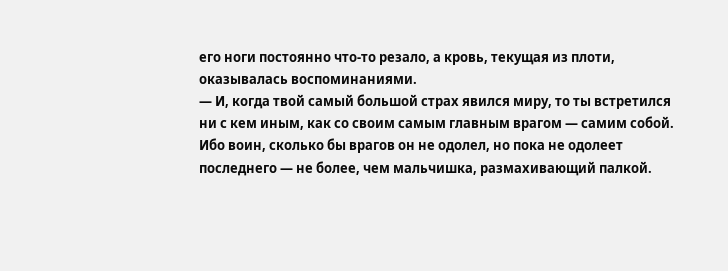его ноги постоянно что-то резало, а кровь, текущая из плоти, оказывалась воспоминаниями.
— И, когда твой самый большой страх явился миру, то ты встретился ни с кем иным, как со своим самым главным врагом — самим собой. Ибо воин, сколько бы врагов он не одолел, но пока не одолеет последнего — не более, чем мальчишка, размахивающий палкой.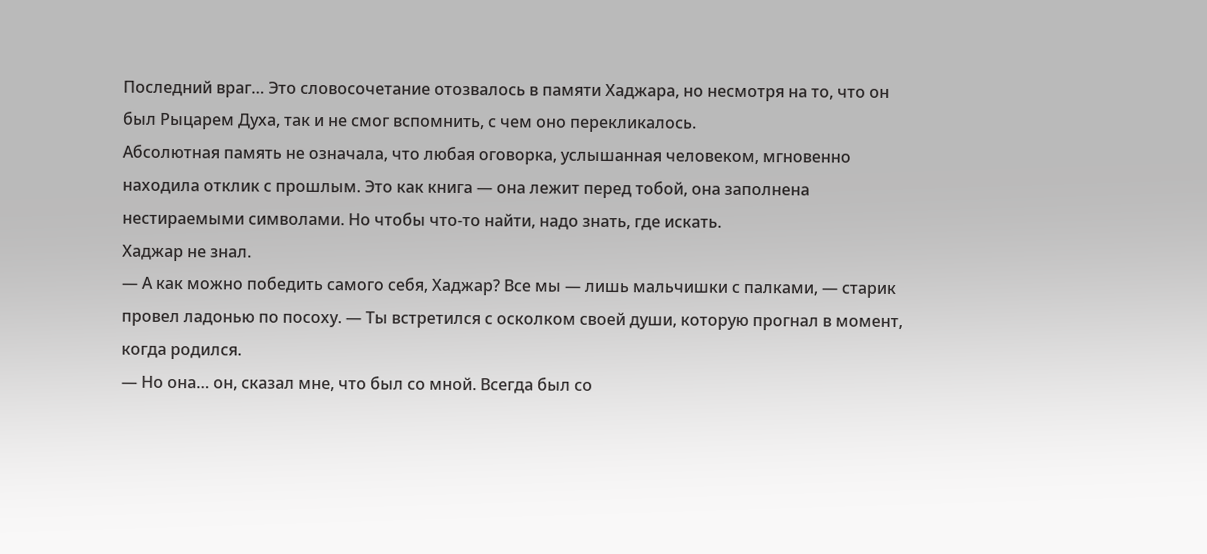Последний враг… Это словосочетание отозвалось в памяти Хаджара, но несмотря на то, что он был Рыцарем Духа, так и не смог вспомнить, с чем оно перекликалось.
Абсолютная память не означала, что любая оговорка, услышанная человеком, мгновенно находила отклик с прошлым. Это как книга — она лежит перед тобой, она заполнена нестираемыми символами. Но чтобы что-то найти, надо знать, где искать.
Хаджар не знал.
— А как можно победить самого себя, Хаджар? Все мы — лишь мальчишки с палками, — старик провел ладонью по посоху. — Ты встретился с осколком своей души, которую прогнал в момент, когда родился.
— Но она… он, сказал мне, что был со мной. Всегда был со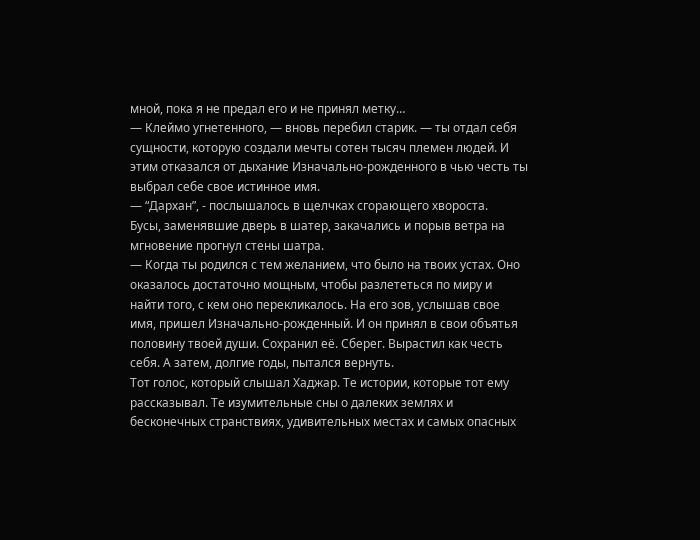мной, пока я не предал его и не принял метку…
— Клеймо угнетенного, — вновь перебил старик. — ты отдал себя сущности, которую создали мечты сотен тысяч племен людей. И этим отказался от дыхание Изначально-рожденного в чью честь ты выбрал себе свое истинное имя.
— “Дархан”, - послышалось в щелчках сгорающего хвороста.
Бусы, заменявшие дверь в шатер, закачались и порыв ветра на мгновение прогнул стены шатра.
— Когда ты родился с тем желанием, что было на твоих устах. Оно оказалось достаточно мощным, чтобы разлететься по миру и найти того, с кем оно перекликалось. На его зов, услышав свое имя, пришел Изначально-рожденный. И он принял в свои объятья половину твоей души. Сохранил её. Сберег. Вырастил как честь себя. А затем, долгие годы, пытался вернуть.
Тот голос, который слышал Хаджар. Те истории, которые тот ему рассказывал. Те изумительные сны о далеких землях и бесконечных странствиях, удивительных местах и самых опасных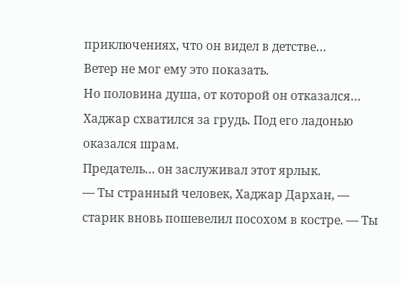приключениях, что он видел в детстве…
Ветер не мог ему это показать.
Но половина душа, от которой он отказался…
Хаджар схватился за грудь. Под его ладонью оказался шрам.
Предатель… он заслуживал этот ярлык.
— Ты странный человек, Хаджар Дархан, — старик вновь пошевелил посохом в костре. — Ты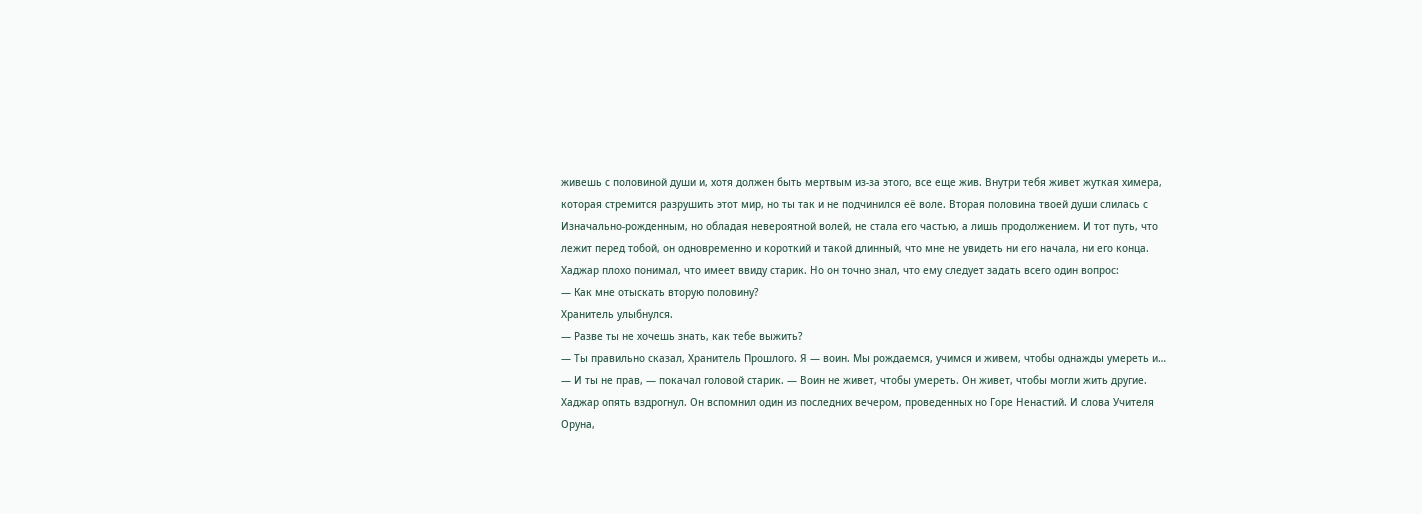живешь с половиной души и, хотя должен быть мертвым из-за этого, все еще жив. Внутри тебя живет жуткая химера, которая стремится разрушить этот мир, но ты так и не подчинился её воле. Вторая половина твоей души слилась с Изначально-рожденным, но обладая невероятной волей, не стала его частью, а лишь продолжением. И тот путь, что лежит перед тобой, он одновременно и короткий и такой длинный, что мне не увидеть ни его начала, ни его конца.
Хаджар плохо понимал, что имеет ввиду старик. Но он точно знал, что ему следует задать всего один вопрос:
— Как мне отыскать вторую половину?
Хранитель улыбнулся.
— Разве ты не хочешь знать, как тебе выжить?
— Ты правильно сказал, Хранитель Прошлого. Я — воин. Мы рождаемся, учимся и живем, чтобы однажды умереть и…
— И ты не прав, — покачал головой старик. — Воин не живет, чтобы умереть. Он живет, чтобы могли жить другие.
Хаджар опять вздрогнул. Он вспомнил один из последних вечером, проведенных но Горе Ненастий. И слова Учителя Оруна,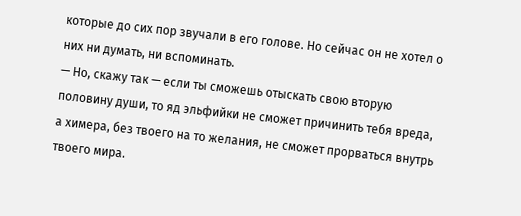которые до сих пор звучали в его голове. Но сейчас он не хотел о них ни думать, ни вспоминать.
— Но, скажу так — если ты сможешь отыскать свою вторую половину души, то яд эльфийки не сможет причинить тебя вреда, а химера, без твоего на то желания, не сможет прорваться внутрь твоего мира.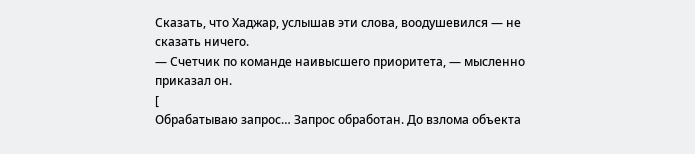Сказать, что Хаджар, услышав эти слова, воодушевился — не сказать ничего.
— Счетчик по команде наивысшего приоритета, — мысленно приказал он.
[
Обрабатываю запрос… Запрос обработан. До взлома объекта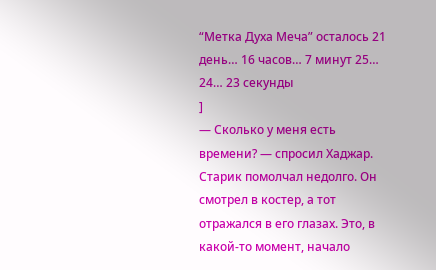“Метка Духа Меча” осталось 21 день… 16 часов… 7 минут 25… 24… 23 секунды
]
— Сколько у меня есть времени? — спросил Хаджар.
Старик помолчал недолго. Он смотрел в костер, а тот отражался в его глазах. Это, в какой-то момент, начало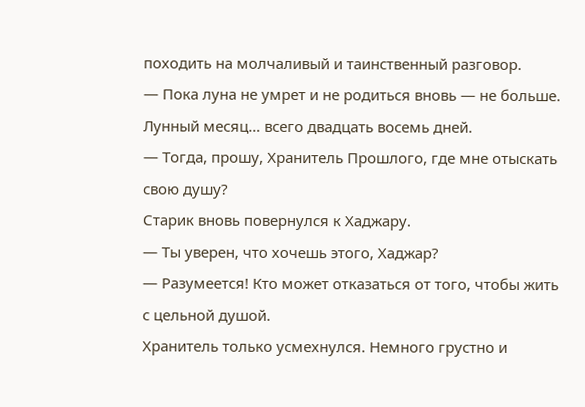походить на молчаливый и таинственный разговор.
— Пока луна не умрет и не родиться вновь — не больше.
Лунный месяц… всего двадцать восемь дней.
— Тогда, прошу, Хранитель Прошлого, где мне отыскать свою душу?
Старик вновь повернулся к Хаджару.
— Ты уверен, что хочешь этого, Хаджар?
— Разумеется! Кто может отказаться от того, чтобы жить с цельной душой.
Хранитель только усмехнулся. Немного грустно и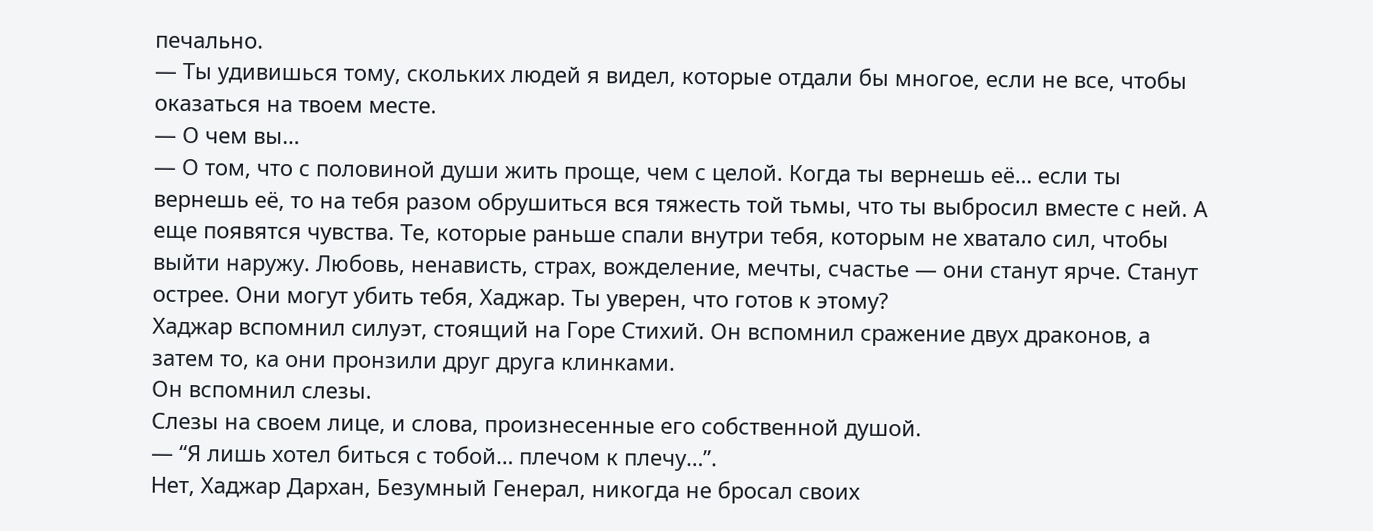печально.
— Ты удивишься тому, скольких людей я видел, которые отдали бы многое, если не все, чтобы оказаться на твоем месте.
— О чем вы…
— О том, что с половиной души жить проще, чем с целой. Когда ты вернешь её… если ты вернешь её, то на тебя разом обрушиться вся тяжесть той тьмы, что ты выбросил вместе с ней. А еще появятся чувства. Те, которые раньше спали внутри тебя, которым не хватало сил, чтобы выйти наружу. Любовь, ненависть, страх, вожделение, мечты, счастье — они станут ярче. Станут острее. Они могут убить тебя, Хаджар. Ты уверен, что готов к этому?
Хаджар вспомнил силуэт, стоящий на Горе Стихий. Он вспомнил сражение двух драконов, а затем то, ка они пронзили друг друга клинками.
Он вспомнил слезы.
Слезы на своем лице, и слова, произнесенные его собственной душой.
— “Я лишь хотел биться с тобой… плечом к плечу…”.
Нет, Хаджар Дархан, Безумный Генерал, никогда не бросал своих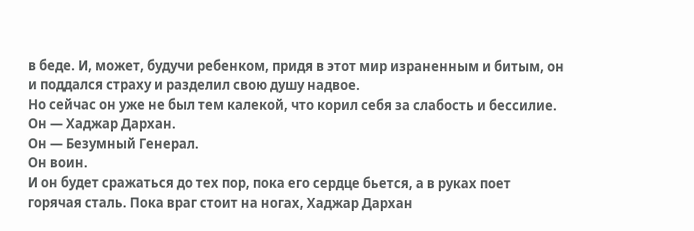в беде. И, может, будучи ребенком, придя в этот мир израненным и битым, он и поддался страху и разделил свою душу надвое.
Но сейчас он уже не был тем калекой, что корил себя за слабость и бессилие.
Он — Хаджар Дархан.
Он — Безумный Генерал.
Он воин.
И он будет сражаться до тех пор, пока его сердце бьется, а в руках поет горячая сталь. Пока враг стоит на ногах, Хаджар Дархан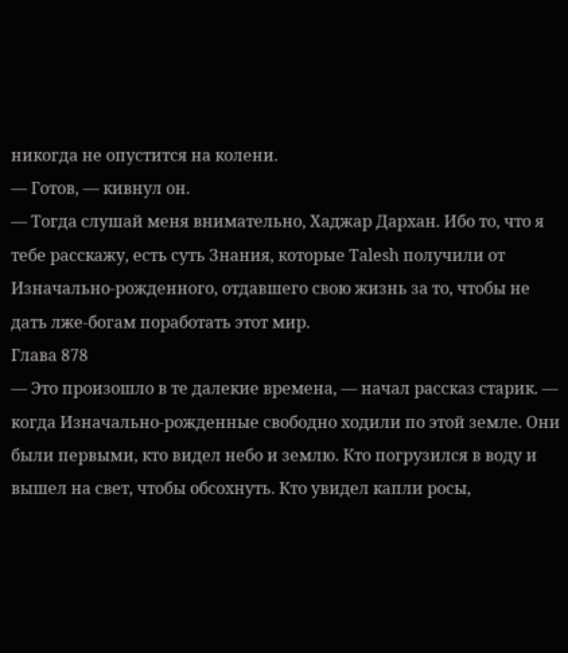никогда не опустится на колени.
— Готов, — кивнул он.
— Тогда слушай меня внимательно, Хаджар Дархан. Ибо то, что я тебе расскажу, есть суть Знания, которые Talesh получили от Изначально-рожденного, отдавшего свою жизнь за то, чтобы не дать лже-богам поработать этот мир.
Глава 878
— Это произошло в те далекие времена, — начал рассказ старик. — когда Изначально-рожденные свободно ходили по этой земле. Они были первыми, кто видел небо и землю. Кто погрузился в воду и вышел на свет, чтобы обсохнуть. Кто увидел капли росы,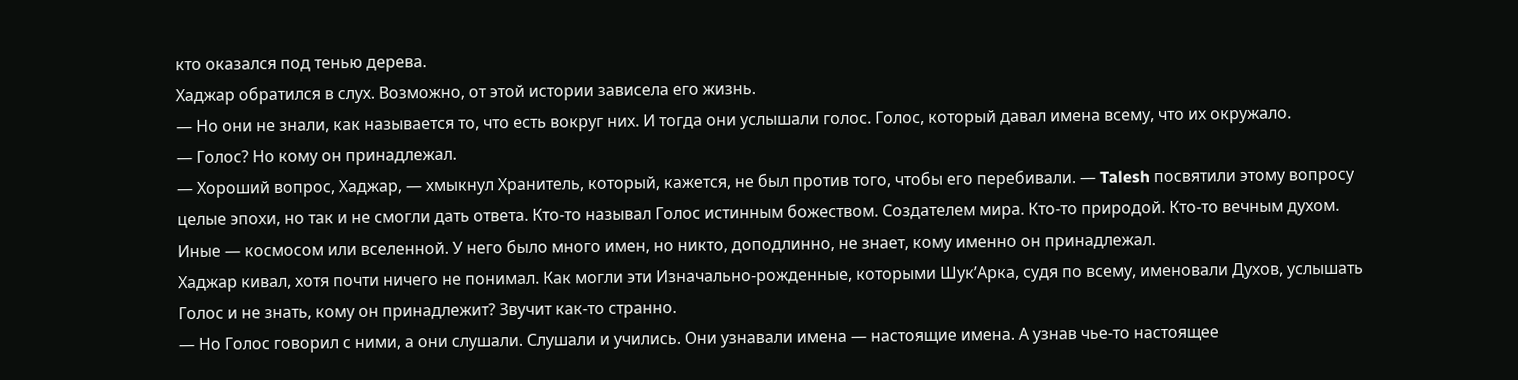кто оказался под тенью дерева.
Хаджар обратился в слух. Возможно, от этой истории зависела его жизнь.
— Но они не знали, как называется то, что есть вокруг них. И тогда они услышали голос. Голос, который давал имена всему, что их окружало.
— Голос? Но кому он принадлежал.
— Хороший вопрос, Хаджар, — хмыкнул Хранитель, который, кажется, не был против того, чтобы его перебивали. — Talesh посвятили этому вопросу целые эпохи, но так и не смогли дать ответа. Кто-то называл Голос истинным божеством. Создателем мира. Кто-то природой. Кто-то вечным духом. Иные — космосом или вселенной. У него было много имен, но никто, доподлинно, не знает, кому именно он принадлежал.
Хаджар кивал, хотя почти ничего не понимал. Как могли эти Изначально-рожденные, которыми Шук’Арка, судя по всему, именовали Духов, услышать Голос и не знать, кому он принадлежит? Звучит как-то странно.
— Но Голос говорил с ними, а они слушали. Слушали и учились. Они узнавали имена — настоящие имена. А узнав чье-то настоящее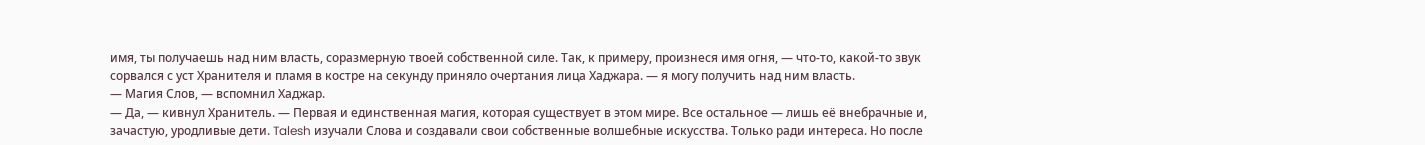имя, ты получаешь над ним власть, соразмерную твоей собственной силе. Так, к примеру, произнеся имя огня, — что-то, какой-то звук сорвался с уст Хранителя и пламя в костре на секунду приняло очертания лица Хаджара. — я могу получить над ним власть.
— Магия Слов, — вспомнил Хаджар.
— Да, — кивнул Хранитель. — Первая и единственная магия, которая существует в этом мире. Все остальное — лишь её внебрачные и, зачастую, уродливые дети. Talesh изучали Слова и создавали свои собственные волшебные искусства. Только ради интереса. Но после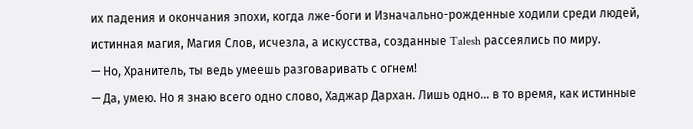их падения и окончания эпохи, когда лже-боги и Изначально-рожденные ходили среди людей, истинная магия, Магия Слов, исчезла, а искусства, созданные Talesh рассеялись по миру.
— Но, Хранитель, ты ведь умеешь разговаривать с огнем!
— Да, умею. Но я знаю всего одно слово, Хаджар Дархан. Лишь одно… в то время, как истинные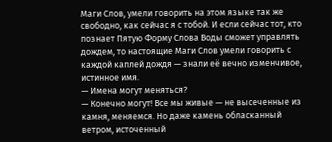Маги Слов, умели говорить на этом языке так же свободно, как сейчас я с тобой. И если сейчас тот, кто познает Пятую Форму Слова Воды сможет управлять дождем, то настоящие Маги Слов умели говорить с каждой каплей дождя — знали её вечно изменчивое, истинное имя.
— Имена могут меняться?
— Конечно могут! Все мы живые — не высеченные из камня, меняемся. Но даже камень обласканный ветром, источенный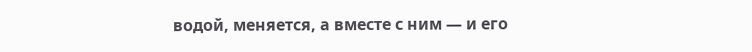водой, меняется, а вместе с ним — и его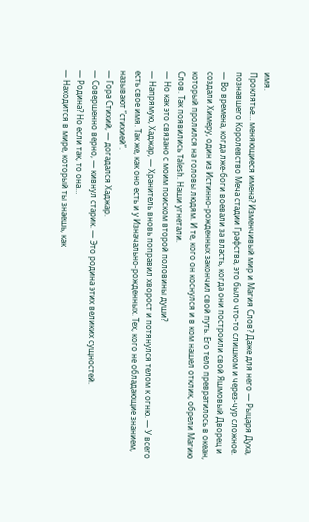имя.
Проклятье… меняющиеся имена? Изменчивый мир и Магия Слов? Даже для него — Рыцаря Духа, познавшего Королевство Меча стадии Графства, это было что-то слишком и через-чур сложное.
— Во времена, когда лже-боги воевали за власть, когда они построили свой Яшмовый Дворец и создали Химеру, один из Истинно-рожденных закончил свой путь. Его тело превратилось в океан, который пролился на головы людям. И те, кого он коснулся и в ком нашел отклик, обрели Магию Слов. Так появились Talesh. Наши угнетали.
— Но как это связано с моим поиском второй половины души?
— Напрямую, Хаджар, — Хранитель вновь поправил хворост и потянулся телом к огню. — У всего есть свое имя. Так же, как оно есть и у Изначально-рожденных. Тех, кого не обладающие знанием, называют “стихией”.
— Гора Стихий, — догадался Хаджар.
— Совершенно верно, — кивнул старик. — Это родина этих великих сущностей.
— Родина? Но если так, то она…
— Находится в мире, который ты знаешь, как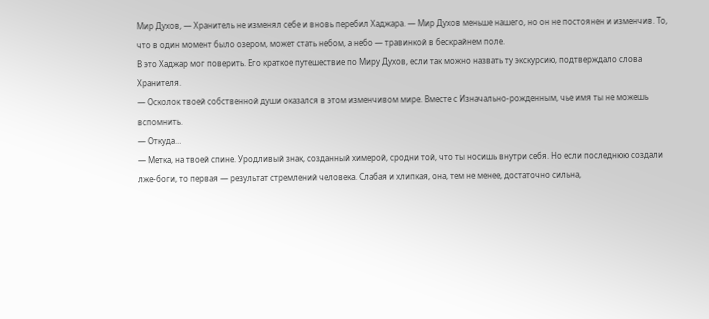Мир Духов, — Хранитель не изменял себе и вновь перебил Хаджара. — Мир Духов меньше нашего, но он не постоянен и изменчив. То, что в один момент было озером, может стать небом, а небо — травинкой в бескрайнем поле.
В это Хаджар мог поверить. Его краткое путешествие по Миру Духов, если так можно назвать ту экскурсию, подтверждало слова Хранителя.
— Осколок твоей собственной души оказался в этом изменчивом мире. Вместе с Изначально-рожденным, чье имя ты не можешь вспомнить.
— Откуда…
— Метка, на твоей спине. Уродливый знак, созданный химерой, сродни той, что ты носишь внутри себя. Но если последнюю создали лже-боги, то первая — результат стремлений человека. Слабая и хлипкая, она, тем не менее, достаточно сильна,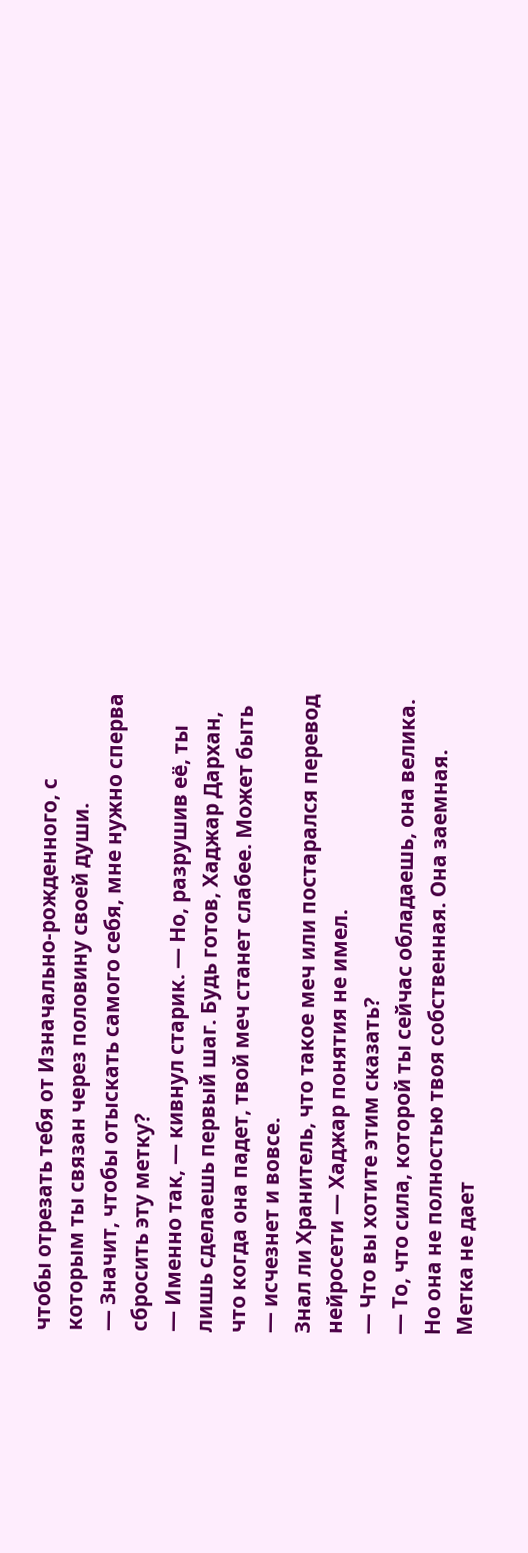чтобы отрезать тебя от Изначально-рожденного, с которым ты связан через половину своей души.
— Значит, чтобы отыскать самого себя, мне нужно сперва сбросить эту метку?
— Именно так, — кивнул старик. — Но, разрушив её, ты лишь сделаешь первый шаг. Будь готов, Хаджар Дархан, что когда она падет, твой меч станет слабее. Может быть — исчезнет и вовсе.
Знал ли Хранитель, что такое меч или постарался перевод нейросети — Хаджар понятия не имел.
— Что вы хотите этим сказать?
— То, что сила, которой ты сейчас обладаешь, она велика. Но она не полностью твоя собственная. Она заемная. Метка не дает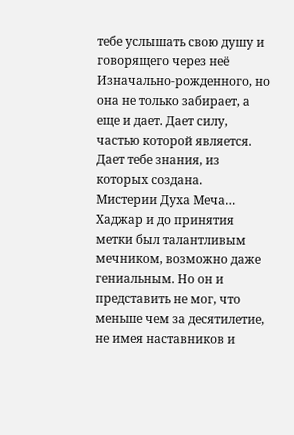тебе услышать свою душу и говорящего через неё Изначально-рожденного, но она не только забирает, а еще и дает. Дает силу, частью которой является. Дает тебе знания, из которых создана.
Мистерии Духа Меча… Хаджар и до принятия метки был талантливым мечником, возможно даже гениальным. Но он и представить не мог, что меньше чем за десятилетие, не имея наставников и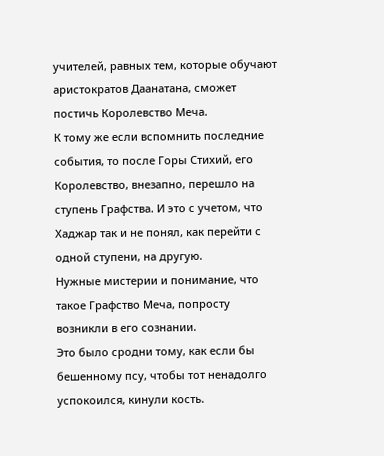учителей, равных тем, которые обучают аристократов Даанатана, сможет постичь Королевство Меча.
К тому же если вспомнить последние события, то после Горы Стихий, его Королевство, внезапно, перешло на ступень Графства. И это с учетом, что Хаджар так и не понял, как перейти с одной ступени, на другую.
Нужные мистерии и понимание, что такое Графство Меча, попросту возникли в его сознании.
Это было сродни тому, как если бы бешенному псу, чтобы тот ненадолго успокоился, кинули кость.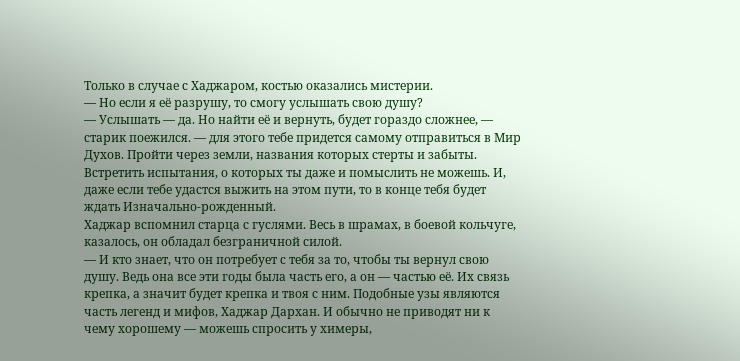Только в случае с Хаджаром, костью оказались мистерии.
— Но если я её разрушу, то смогу услышать свою душу?
— Услышать — да. Но найти её и вернуть, будет гораздо сложнее, — старик поежился. — для этого тебе придется самому отправиться в Мир Духов. Пройти через земли, названия которых стерты и забыты. Встретить испытания, о которых ты даже и помыслить не можешь. И, даже если тебе удастся выжить на этом пути, то в конце тебя будет ждать Изначально-рожденный.
Хаджар вспомнил старца с гуслями. Весь в шрамах, в боевой кольчуге, казалось, он обладал безграничной силой.
— И кто знает, что он потребует с тебя за то, чтобы ты вернул свою душу. Ведь она все эти годы была часть его, а он — частью её. Их связь крепка, а значит будет крепка и твоя с ним. Подобные узы являются часть легенд и мифов, Хаджар Дархан. И обычно не приводят ни к чему хорошему — можешь спросить у химеры,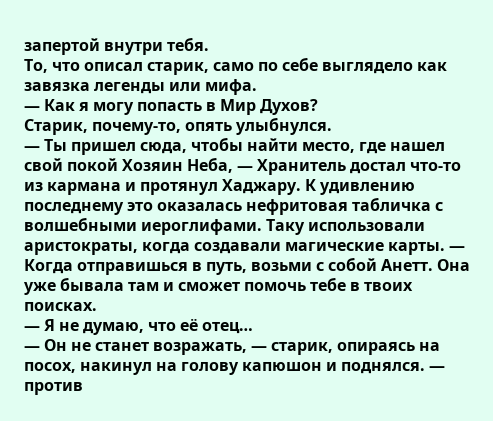запертой внутри тебя.
То, что описал старик, само по себе выглядело как завязка легенды или мифа.
— Как я могу попасть в Мир Духов?
Старик, почему-то, опять улыбнулся.
— Ты пришел сюда, чтобы найти место, где нашел свой покой Хозяин Неба, — Хранитель достал что-то из кармана и протянул Хаджару. К удивлению последнему это оказалась нефритовая табличка с волшебными иероглифами. Таку использовали аристократы, когда создавали магические карты. — Когда отправишься в путь, возьми с собой Анетт. Она уже бывала там и сможет помочь тебе в твоих поисках.
— Я не думаю, что её отец…
— Он не станет возражать, — старик, опираясь на посох, накинул на голову капюшон и поднялся. — против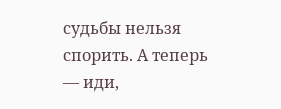судьбы нельзя спорить. А теперь — иди,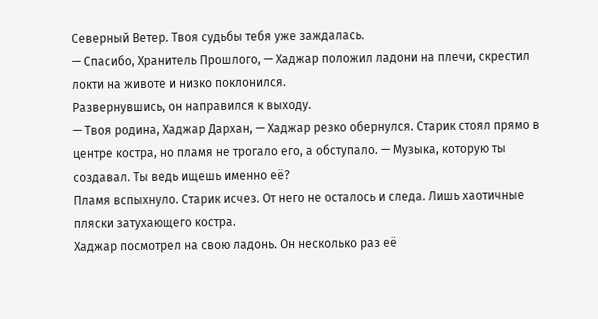Северный Ветер. Твоя судьбы тебя уже заждалась.
— Спасибо, Хранитель Прошлого, — Хаджар положил ладони на плечи, скрестил локти на животе и низко поклонился.
Развернувшись, он направился к выходу.
— Твоя родина, Хаджар Дархан, — Хаджар резко обернулся. Старик стоял прямо в центре костра, но пламя не трогало его, а обступало. — Музыка, которую ты создавал. Ты ведь ищешь именно её?
Пламя вспыхнуло. Старик исчез. От него не осталось и следа. Лишь хаотичные пляски затухающего костра.
Хаджар посмотрел на свою ладонь. Он несколько раз её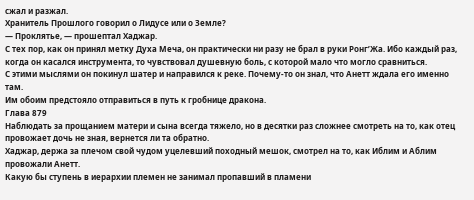сжал и разжал.
Хранитель Прошлого говорил о Лидусе или о Земле?
— Проклятье, — прошептал Хаджар.
С тех пор, как он принял метку Духа Меча, он практически ни разу не брал в руки Ронг’Жа. Ибо каждый раз, когда он касался инструмента, то чувствовал душевную боль, с которой мало что могло сравниться.
С этими мыслями он покинул шатер и направился к реке. Почему-то он знал, что Анетт ждала его именно там.
Им обоим предстояло отправиться в путь к гробнице дракона.
Глава 879
Наблюдать за прощанием матери и сына всегда тяжело, но в десятки раз сложнее смотреть на то, как отец провожает дочь не зная, вернется ли та обратно.
Хаджар, держа за плечом свой чудом уцелевший походный мешок, смотрел на то, как Иблим и Аблим провожали Анетт.
Какую бы ступень в иерархии племен не занимал пропавший в пламени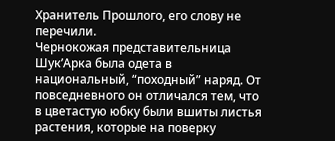Хранитель Прошлого, его слову не перечили.
Чернокожая представительница Шук’Арка была одета в национальный, “походный” наряд. От повседневного он отличался тем, что в цветастую юбку были вшиты листья растения, которые на поверку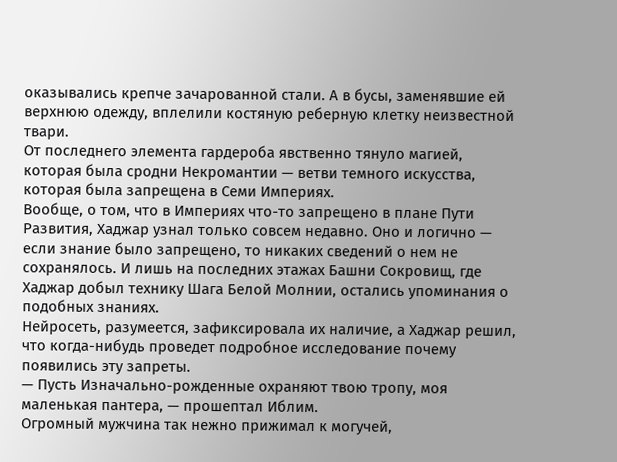оказывались крепче зачарованной стали. А в бусы, заменявшие ей верхнюю одежду, вплелили костяную реберную клетку неизвестной твари.
От последнего элемента гардероба явственно тянуло магией, которая была сродни Некромантии — ветви темного искусства, которая была запрещена в Семи Империях.
Вообще, о том, что в Империях что-то запрещено в плане Пути Развития, Хаджар узнал только совсем недавно. Оно и логично — если знание было запрещено, то никаких сведений о нем не сохранялось. И лишь на последних этажах Башни Сокровищ, где Хаджар добыл технику Шага Белой Молнии, остались упоминания о подобных знаниях.
Нейросеть, разумеется, зафиксировала их наличие, а Хаджар решил, что когда-нибудь проведет подробное исследование почему появились эту запреты.
— Пусть Изначально-рожденные охраняют твою тропу, моя маленькая пантера, — прошептал Иблим.
Огромный мужчина так нежно прижимал к могучей,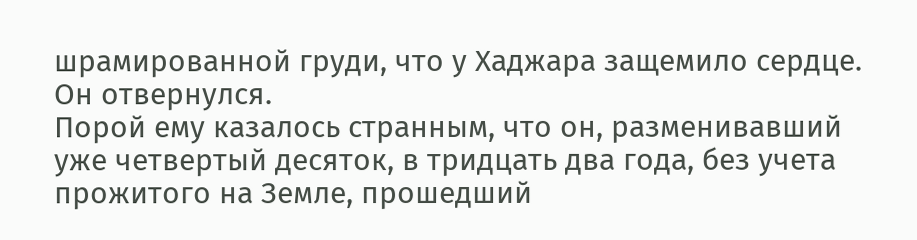шрамированной груди, что у Хаджара защемило сердце.
Он отвернулся.
Порой ему казалось странным, что он, разменивавший уже четвертый десяток, в тридцать два года, без учета прожитого на Земле, прошедший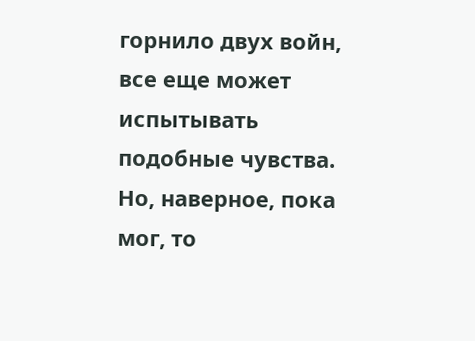горнило двух войн, все еще может испытывать подобные чувства. Но, наверное, пока мог, то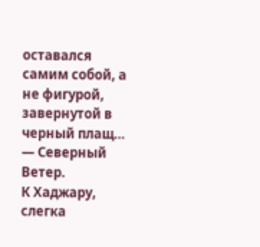оставался самим собой, а не фигурой, завернутой в черный плащ…
— Северный Ветер.
К Хаджару, слегка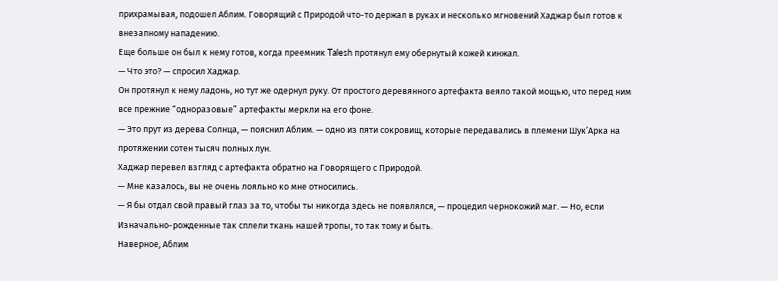прихрамывая, подошел Аблим. Говорящий с Природой что-то держал в руках и несколько мгновений Хаджар был готов к внезапному нападению.
Еще больше он был к нему готов, когда преемник Talesh протянул ему обернутый кожей кинжал.
— Что это? — спросил Хаджар.
Он протянул к нему ладонь, но тут же одернул руку. От простого деревянного артефакта веяло такой мощью, что перед ним все прежние “одноразовые” артефакты меркли на его фоне.
— Это прут из дерева Солнца, — пояснил Аблим. — одно из пяти сокровищ, которые передавались в племени Шук’Арка на протяжении сотен тысяч полных лун.
Хаджар перевел взгляд с артефакта обратно на Говорящего с Природой.
— Мне казалось, вы не очень лояльно ко мне относились.
— Я бы отдал свой правый глаз за то, чтобы ты никогда здесь не появлялся, — процедил чернокожий маг. — Но, если Изначально-рожденные так сплели ткань нашей тропы, то так тому и быть.
Наверное, Аблим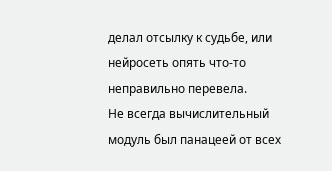делал отсылку к судьбе, или нейросеть опять что-то неправильно перевела.
Не всегда вычислительный модуль был панацеей от всех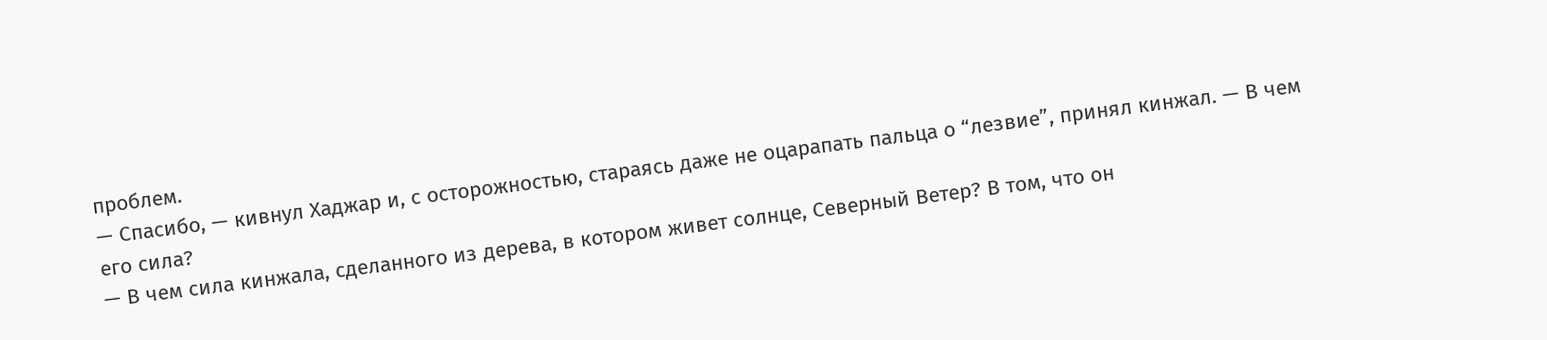проблем.
— Спасибо, — кивнул Хаджар и, с осторожностью, стараясь даже не оцарапать пальца о “лезвие”, принял кинжал. — В чем его сила?
— В чем сила кинжала, сделанного из дерева, в котором живет солнце, Северный Ветер? В том, что он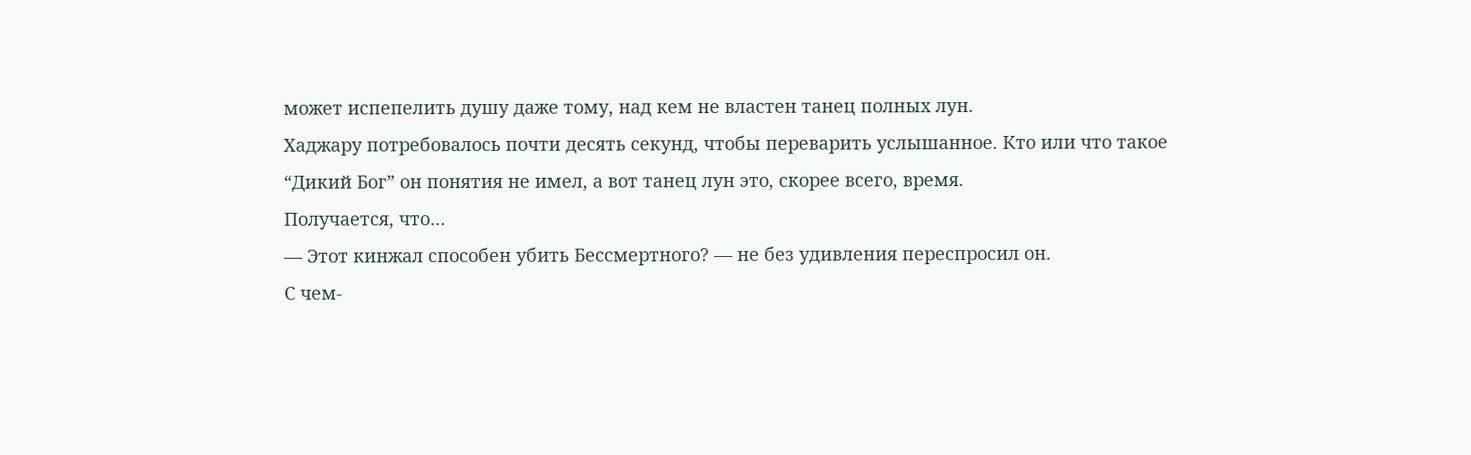может испепелить душу даже тому, над кем не властен танец полных лун.
Хаджару потребовалось почти десять секунд, чтобы переварить услышанное. Кто или что такое “Дикий Бог” он понятия не имел, а вот танец лун это, скорее всего, время.
Получается, что…
— Этот кинжал способен убить Бессмертного? — не без удивления переспросил он.
С чем-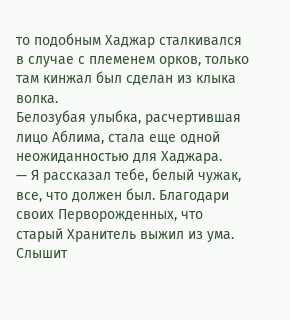то подобным Хаджар сталкивался в случае с племенем орков, только там кинжал был сделан из клыка волка.
Белозубая улыбка, расчертившая лицо Аблима, стала еще одной неожиданностью для Хаджара.
— Я рассказал тебе, белый чужак, все, что должен был. Благодари своих Перворожденных, что старый Хранитель выжил из ума. Слышит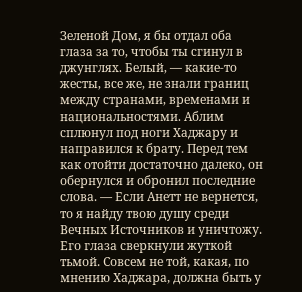Зеленой Дом, я бы отдал оба глаза за то, чтобы ты сгинул в джунглях. Белый, — какие-то жесты, все же, не знали границ между странами, временами и национальностями. Аблим сплюнул под ноги Хаджару и направился к брату. Перед тем как отойти достаточно далеко, он обернулся и обронил последние слова. — Если Анетт не вернется, то я найду твою душу среди Вечных Источников и уничтожу.
Его глаза сверкнули жуткой тьмой. Совсем не той, какая, по мнению Хаджара, должна быть у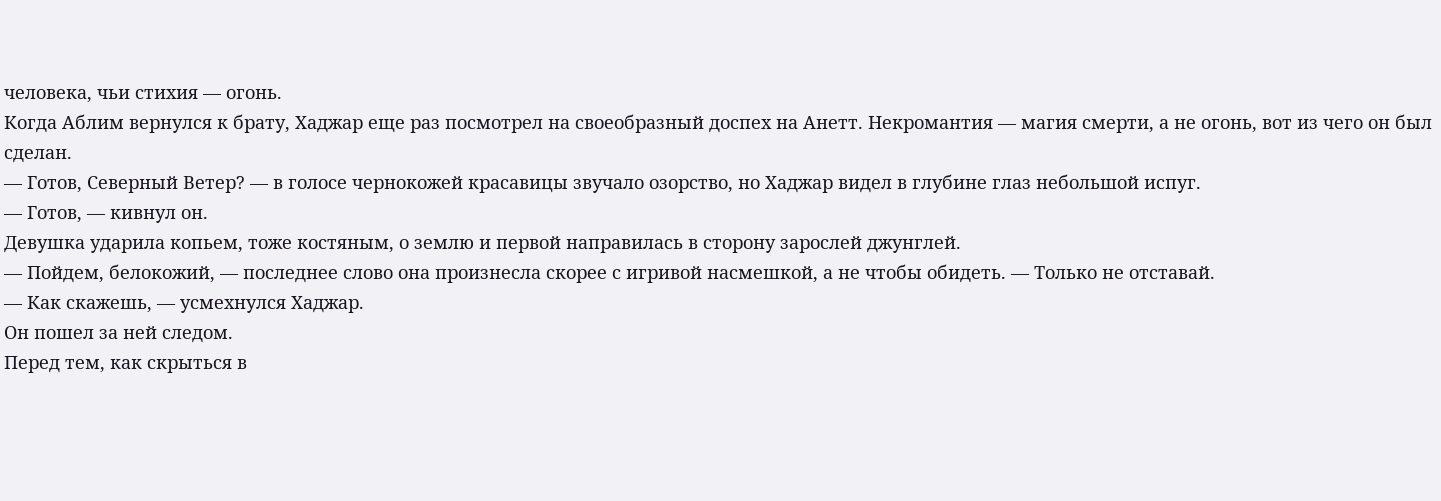человека, чьи стихия — огонь.
Когда Аблим вернулся к брату, Хаджар еще раз посмотрел на своеобразный доспех на Анетт. Некромантия — магия смерти, а не огонь, вот из чего он был сделан.
— Готов, Северный Ветер? — в голосе чернокожей красавицы звучало озорство, но Хаджар видел в глубине глаз небольшой испуг.
— Готов, — кивнул он.
Девушка ударила копьем, тоже костяным, о землю и первой направилась в сторону зарослей джунглей.
— Пойдем, белокожий, — последнее слово она произнесла скорее с игривой насмешкой, а не чтобы обидеть. — Только не отставай.
— Как скажешь, — усмехнулся Хаджар.
Он пошел за ней следом.
Перед тем, как скрыться в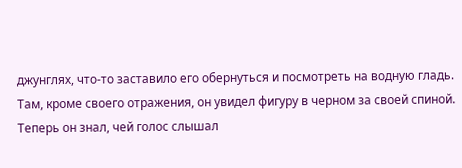джунглях, что-то заставило его обернуться и посмотреть на водную гладь. Там, кроме своего отражения, он увидел фигуру в черном за своей спиной.
Теперь он знал, чей голос слышал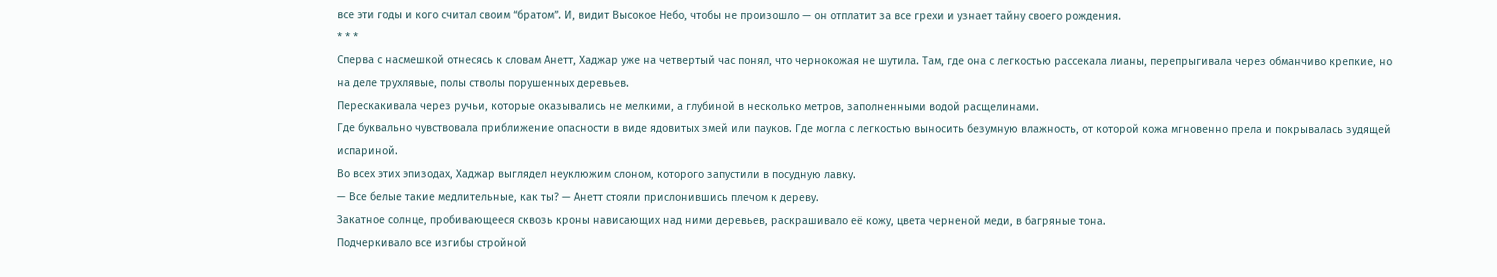все эти годы и кого считал своим “братом”. И, видит Высокое Небо, чтобы не произошло — он отплатит за все грехи и узнает тайну своего рождения.
* * *
Сперва с насмешкой отнесясь к словам Анетт, Хаджар уже на четвертый час понял, что чернокожая не шутила. Там, где она с легкостью рассекала лианы, перепрыгивала через обманчиво крепкие, но на деле трухлявые, полы стволы порушенных деревьев.
Перескакивала через ручьи, которые оказывались не мелкими, а глубиной в несколько метров, заполненными водой расщелинами.
Где буквально чувствовала приближение опасности в виде ядовитых змей или пауков. Где могла с легкостью выносить безумную влажность, от которой кожа мгновенно прела и покрывалась зудящей испариной.
Во всех этих эпизодах, Хаджар выглядел неуклюжим слоном, которого запустили в посудную лавку.
— Все белые такие медлительные, как ты? — Анетт стояли прислонившись плечом к дереву.
Закатное солнце, пробивающееся сквозь кроны нависающих над ними деревьев, раскрашивало её кожу, цвета черненой меди, в багряные тона.
Подчеркивало все изгибы стройной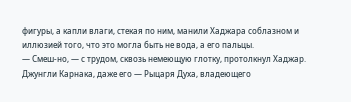фигуры, а капли влаги, стекая по ним, манили Хаджара соблазном и иллюзией того, что это могла быть не вода, а его пальцы.
— Смеш-но, — с трудом, сквозь немеющую глотку, протолкнул Хаджар.
Джунгли Карнака, даже его — Рыцаря Духа, владеющего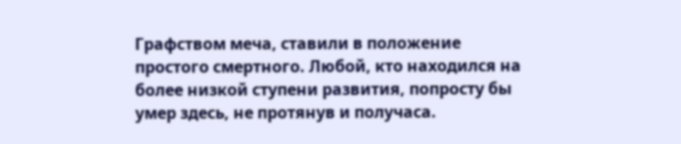Графством меча, ставили в положение простого смертного. Любой, кто находился на более низкой ступени развития, попросту бы умер здесь, не протянув и получаса.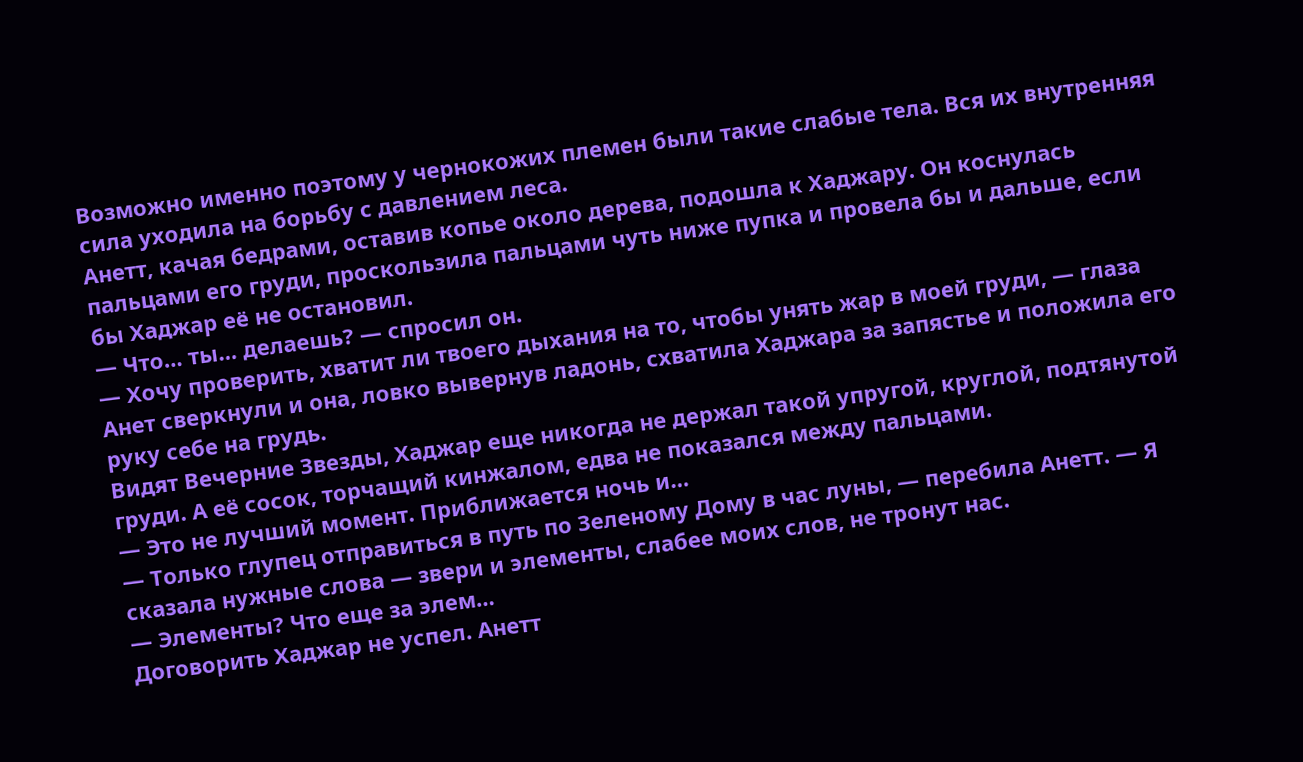Возможно именно поэтому у чернокожих племен были такие слабые тела. Вся их внутренняя сила уходила на борьбу с давлением леса.
Анетт, качая бедрами, оставив копье около дерева, подошла к Хаджару. Он коснулась пальцами его груди, проскользила пальцами чуть ниже пупка и провела бы и дальше, если бы Хаджар её не остановил.
— Что… ты… делаешь? — спросил он.
— Хочу проверить, хватит ли твоего дыхания на то, чтобы унять жар в моей груди, — глаза Анет сверкнули и она, ловко вывернув ладонь, схватила Хаджара за запястье и положила его руку себе на грудь.
Видят Вечерние Звезды, Хаджар еще никогда не держал такой упругой, круглой, подтянутой груди. А её сосок, торчащий кинжалом, едва не показался между пальцами.
— Это не лучший момент. Приближается ночь и…
— Только глупец отправиться в путь по Зеленому Дому в час луны, — перебила Анетт. — Я сказала нужные слова — звери и элементы, слабее моих слов, не тронут нас.
— Элементы? Что еще за элем…
Договорить Хаджар не успел. Анетт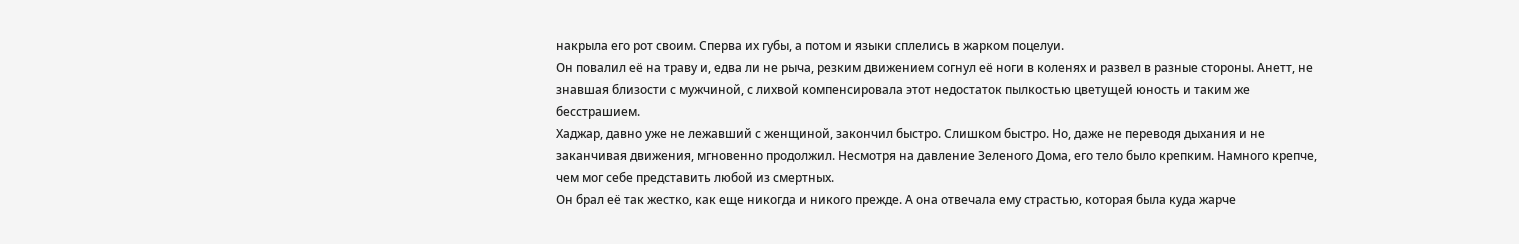накрыла его рот своим. Сперва их губы, а потом и языки сплелись в жарком поцелуи.
Он повалил её на траву и, едва ли не рыча, резким движением согнул её ноги в коленях и развел в разные стороны. Анетт, не знавшая близости с мужчиной, с лихвой компенсировала этот недостаток пылкостью цветущей юность и таким же бесстрашием.
Хаджар, давно уже не лежавший с женщиной, закончил быстро. Слишком быстро. Но, даже не переводя дыхания и не заканчивая движения, мгновенно продолжил. Несмотря на давление Зеленого Дома, его тело было крепким. Намного крепче, чем мог себе представить любой из смертных.
Он брал её так жестко, как еще никогда и никого прежде. А она отвечала ему страстью, которая была куда жарче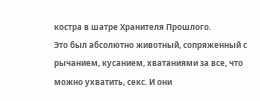костра в шатре Хранителя Прошлого.
Это был абсолютно животный, сопряженный с рычанием, кусанием, хватаниями за все, что можно ухватить, секс. И они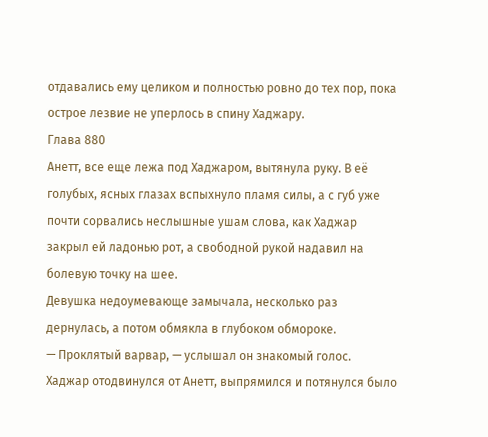отдавались ему целиком и полностью ровно до тех пор, пока острое лезвие не уперлось в спину Хаджару.
Глава 880
Анетт, все еще лежа под Хаджаром, вытянула руку. В её голубых, ясных глазах вспыхнуло пламя силы, а с губ уже почти сорвались неслышные ушам слова, как Хаджар закрыл ей ладонью рот, а свободной рукой надавил на болевую точку на шее.
Девушка недоумевающе замычала, несколько раз дернулась, а потом обмякла в глубоком обмороке.
— Проклятый варвар, — услышал он знакомый голос.
Хаджар отодвинулся от Анетт, выпрямился и потянулся было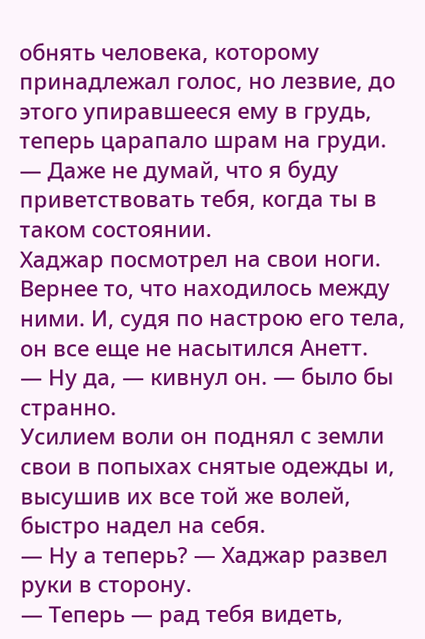обнять человека, которому принадлежал голос, но лезвие, до этого упиравшееся ему в грудь, теперь царапало шрам на груди.
— Даже не думай, что я буду приветствовать тебя, когда ты в таком состоянии.
Хаджар посмотрел на свои ноги. Вернее то, что находилось между ними. И, судя по настрою его тела, он все еще не насытился Анетт.
— Ну да, — кивнул он. — было бы странно.
Усилием воли он поднял с земли свои в попыхах снятые одежды и, высушив их все той же волей, быстро надел на себя.
— Ну а теперь? — Хаджар развел руки в сторону.
— Теперь — рад тебя видеть,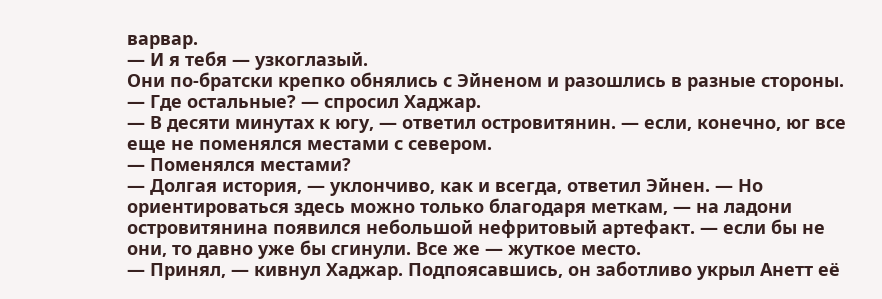варвар.
— И я тебя — узкоглазый.
Они по-братски крепко обнялись с Эйненом и разошлись в разные стороны.
— Где остальные? — спросил Хаджар.
— В десяти минутах к югу, — ответил островитянин. — если, конечно, юг все еще не поменялся местами с севером.
— Поменялся местами?
— Долгая история, — уклончиво, как и всегда, ответил Эйнен. — Но ориентироваться здесь можно только благодаря меткам, — на ладони островитянина появился небольшой нефритовый артефакт. — если бы не они, то давно уже бы сгинули. Все же — жуткое место.
— Принял, — кивнул Хаджар. Подпоясавшись, он заботливо укрыл Анетт её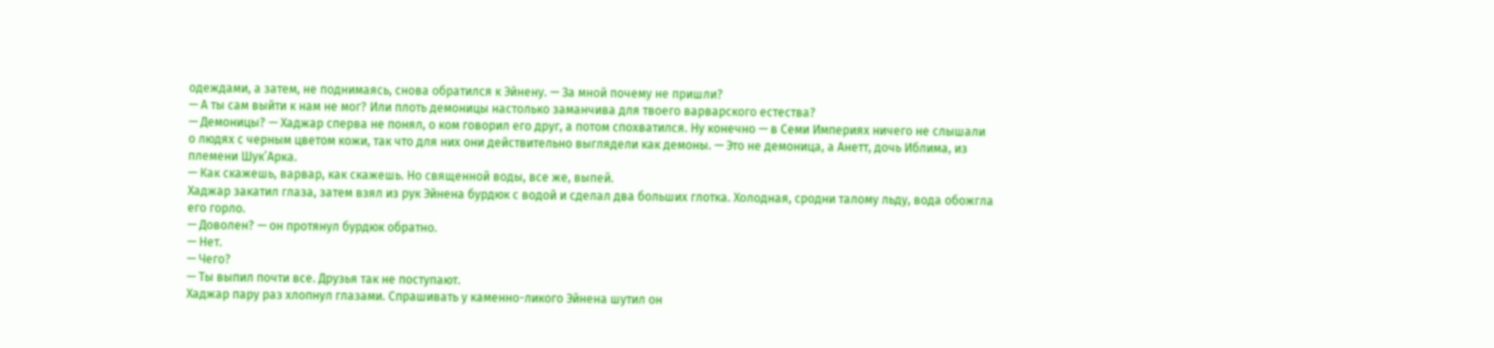одеждами, а затем, не поднимаясь, снова обратился к Эйнену. — За мной почему не пришли?
— А ты сам выйти к нам не мог? Или плоть демоницы настолько заманчива для твоего варварского естества?
— Демоницы? — Хаджар сперва не понял, о ком говорил его друг, а потом спохватился. Ну конечно — в Семи Империях ничего не слышали о людях с черным цветом кожи, так что для них они действительно выглядели как демоны. — Это не демоница, а Анетт, дочь Иблима, из племени Шук’Арка.
— Как скажешь, варвар, как скажешь. Но священной воды, все же, выпей.
Хаджар закатил глаза, затем взял из рук Эйнена бурдюк с водой и сделал два больших глотка. Холодная, сродни талому льду, вода обожгла его горло.
— Доволен? — он протянул бурдюк обратно.
— Нет.
— Чего?
— Ты выпил почти все. Друзья так не поступают.
Хаджар пару раз хлопнул глазами. Спрашивать у каменно-ликого Эйнена шутил он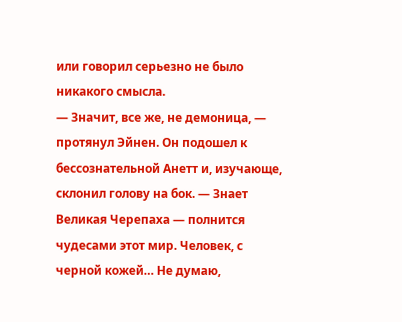или говорил серьезно не было никакого смысла.
— Значит, все же, не демоница, — протянул Эйнен. Он подошел к бессознательной Анетт и, изучающе, склонил голову на бок. — Знает Великая Черепаха — полнится чудесами этот мир. Человек, с черной кожей… Не думаю,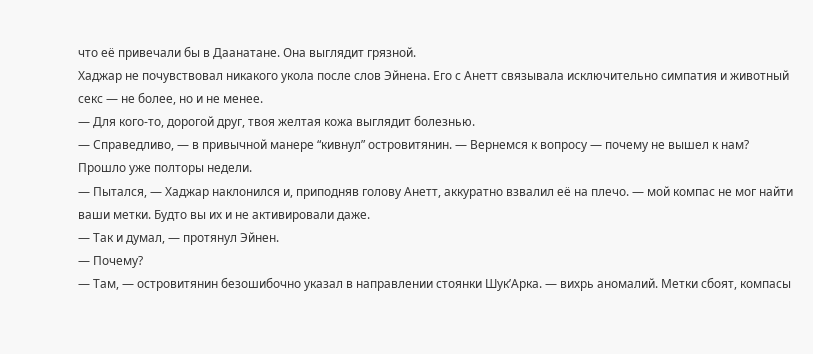что её привечали бы в Даанатане. Она выглядит грязной.
Хаджар не почувствовал никакого укола после слов Эйнена. Его с Анетт связывала исключительно симпатия и животный секс — не более, но и не менее.
— Для кого-то, дорогой друг, твоя желтая кожа выглядит болезнью.
— Справедливо, — в привычной манере “кивнул” островитянин. — Вернемся к вопросу — почему не вышел к нам? Прошло уже полторы недели.
— Пытался, — Хаджар наклонился и, приподняв голову Анетт, аккуратно взвалил её на плечо. — мой компас не мог найти ваши метки. Будто вы их и не активировали даже.
— Так и думал, — протянул Эйнен.
— Почему?
— Там, — островитянин безошибочно указал в направлении стоянки Шук’Арка. — вихрь аномалий. Метки сбоят, компасы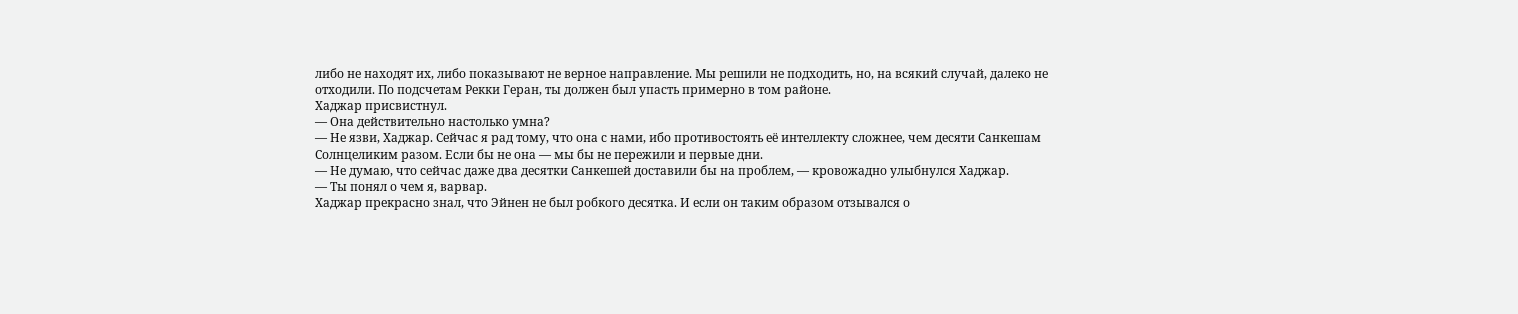либо не находят их, либо показывают не верное направление. Мы решили не подходить, но, на всякий случай, далеко не отходили. По подсчетам Рекки Геран, ты должен был упасть примерно в том районе.
Хаджар присвистнул.
— Она действительно настолько умна?
— Не язви, Хаджар. Сейчас я рад тому, что она с нами, ибо противостоять её интеллекту сложнее, чем десяти Санкешам Солнцеликим разом. Если бы не она — мы бы не пережили и первые дни.
— Не думаю, что сейчас даже два десятки Санкешей доставили бы на проблем, — кровожадно улыбнулся Хаджар.
— Ты понял о чем я, варвар.
Хаджар прекрасно знал, что Эйнен не был робкого десятка. И если он таким образом отзывался о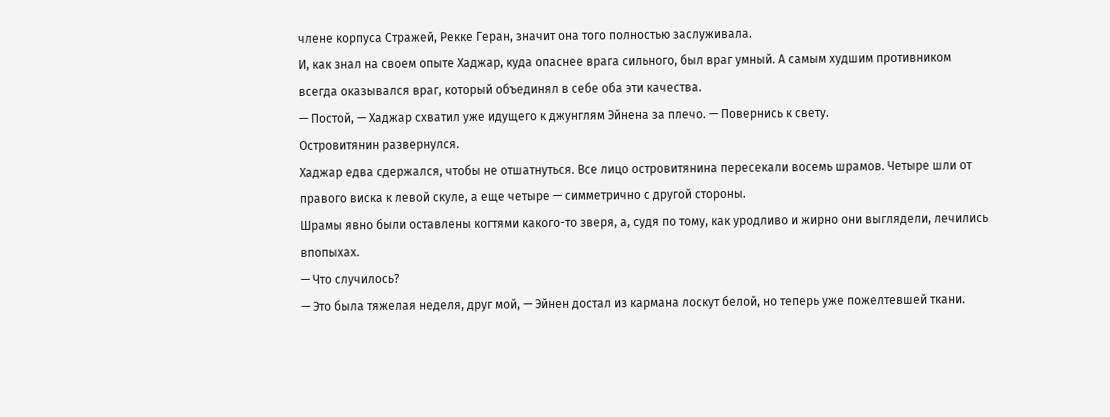члене корпуса Стражей, Рекке Геран, значит она того полностью заслуживала.
И, как знал на своем опыте Хаджар, куда опаснее врага сильного, был враг умный. А самым худшим противником всегда оказывался враг, который объединял в себе оба эти качества.
— Постой, — Хаджар схватил уже идущего к джунглям Эйнена за плечо. — Повернись к свету.
Островитянин развернулся.
Хаджар едва сдержался, чтобы не отшатнуться. Все лицо островитянина пересекали восемь шрамов. Четыре шли от правого виска к левой скуле, а еще четыре — симметрично с другой стороны.
Шрамы явно были оставлены когтями какого-то зверя, а, судя по тому, как уродливо и жирно они выглядели, лечились впопыхах.
— Что случилось?
— Это была тяжелая неделя, друг мой, — Эйнен достал из кармана лоскут белой, но теперь уже пожелтевшей ткани.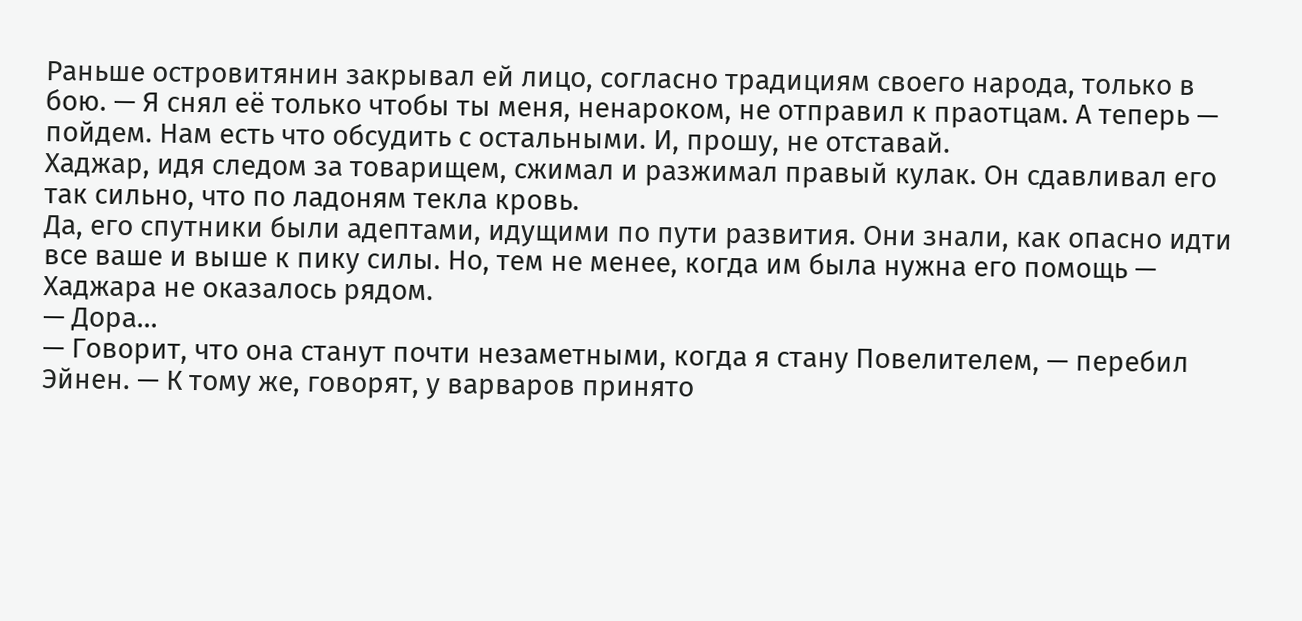Раньше островитянин закрывал ей лицо, согласно традициям своего народа, только в бою. — Я снял её только чтобы ты меня, ненароком, не отправил к праотцам. А теперь — пойдем. Нам есть что обсудить с остальными. И, прошу, не отставай.
Хаджар, идя следом за товарищем, сжимал и разжимал правый кулак. Он сдавливал его так сильно, что по ладоням текла кровь.
Да, его спутники были адептами, идущими по пути развития. Они знали, как опасно идти все ваше и выше к пику силы. Но, тем не менее, когда им была нужна его помощь — Хаджара не оказалось рядом.
— Дора…
— Говорит, что она станут почти незаметными, когда я стану Повелителем, — перебил Эйнен. — К тому же, говорят, у варваров принято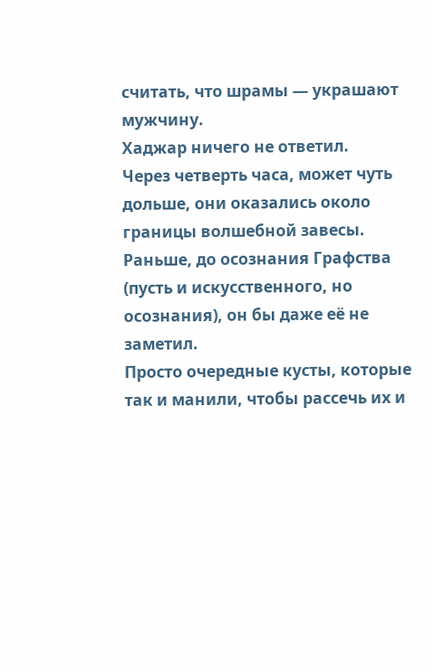считать, что шрамы — украшают мужчину.
Хаджар ничего не ответил.
Через четверть часа, может чуть дольше, они оказались около границы волшебной завесы. Раньше, до осознания Графства (пусть и искусственного, но осознания), он бы даже её не заметил.
Просто очередные кусты, которые так и манили, чтобы рассечь их и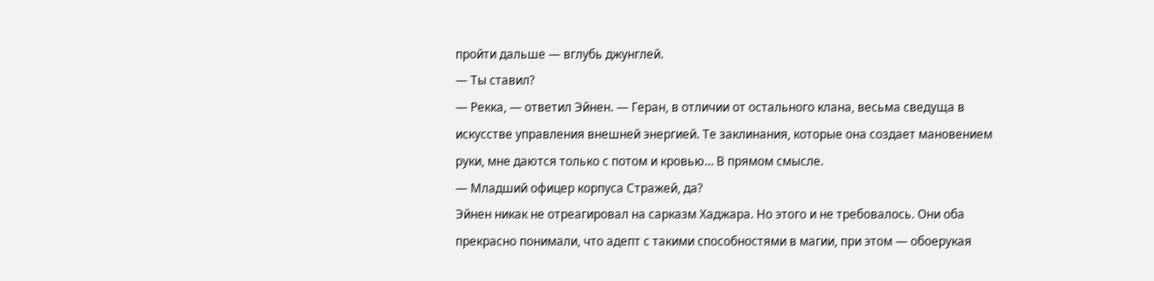пройти дальше — вглубь джунглей.
— Ты ставил?
— Рекка, — ответил Эйнен. — Геран, в отличии от остального клана, весьма сведуща в искусстве управления внешней энергией. Те заклинания, которые она создает мановением руки, мне даются только с потом и кровью… В прямом смысле.
— Младший офицер корпуса Стражей, да?
Эйнен никак не отреагировал на сарказм Хаджара. Но этого и не требовалось. Они оба прекрасно понимали, что адепт с такими способностями в магии, при этом — обоерукая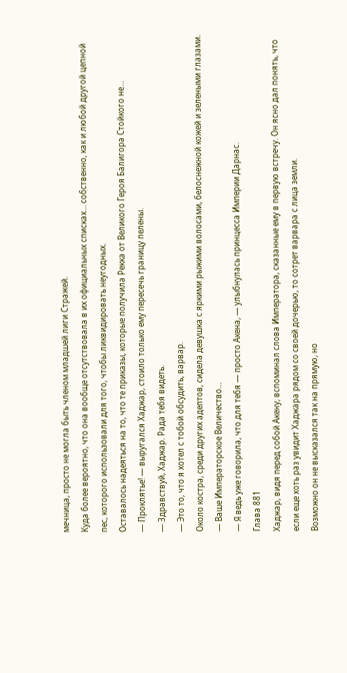мечница, просто не могла быть членом младшей лиги Стражей.
Куда более вероятно, что она вообще отсутствовала в их официальных списках… собственно, как и любой другой цепной пес, которого использовали для того, чтобы ликвидировать неугодных.
Оставалось надеяться на то, что те приказы, которые получила Рекка от Великого Героя Балигора Стойкого не…
— Проклятье! — выругался Хаджар, стоило только ему пересечь границу пелены.
— Здравствуй, Хаджар. Рада тебя видеть.
— Это то, что я хотел с тобой обсудить, варвар.
Около костра, среди других адептов, сидела девушка с яркими рыжими волосами, белоснежной кожей и зелеными глазами.
— Ваше Императорское Величество…
— Я ведь уже говорила, что для тебя — просто Акена, — улыбнулась принцесса Империи Дарнас.
Глава 881
Хаджар, видя перед собой Акену, вспоминал слова Императора, сказанные ему в первую встречу. Он ясно дал понять, что если еще хоть раз увидит Хаджара рядом со своей дочерью, то сотрет варвара с лица земли.
Возможно он не высказался так на прямую, но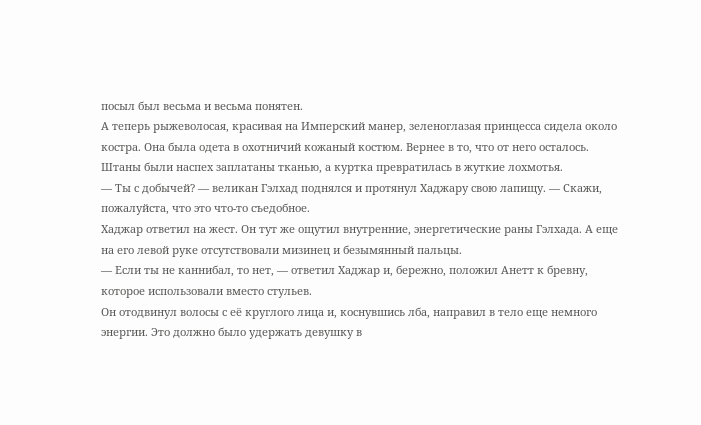посыл был весьма и весьма понятен.
А теперь рыжеволосая, красивая на Имперский манер, зеленоглазая принцесса сидела около костра. Она была одета в охотничий кожаный костюм. Вернее в то, что от него осталось. Штаны были наспех заплатаны тканью, а куртка превратилась в жуткие лохмотья.
— Ты с добычей? — великан Гэлхад поднялся и протянул Хаджару свою лапищу. — Скажи, пожалуйста, что это что-то съедобное.
Хаджар ответил на жест. Он тут же ощутил внутренние, энергетические раны Гэлхада. А еще на его левой руке отсутствовали мизинец и безымянный пальцы.
— Если ты не каннибал, то нет, — ответил Хаджар и, бережно, положил Анетт к бревну, которое использовали вместо стульев.
Он отодвинул волосы с её круглого лица и, коснувшись лба, направил в тело еще немного энергии. Это должно было удержать девушку в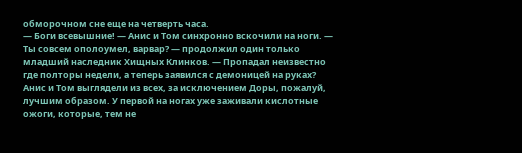обморочном сне еще на четверть часа.
— Боги всевышние! — Анис и Том синхронно вскочили на ноги. — Ты совсем ополоумел, варвар? — продолжил один только младший наследник Хищных Клинков. — Пропадал неизвестно где полторы недели, а теперь заявился с демоницей на руках?
Анис и Том выглядели из всех, за исключением Доры, пожалуй, лучшим образом. У первой на ногах уже заживали кислотные ожоги, которые, тем не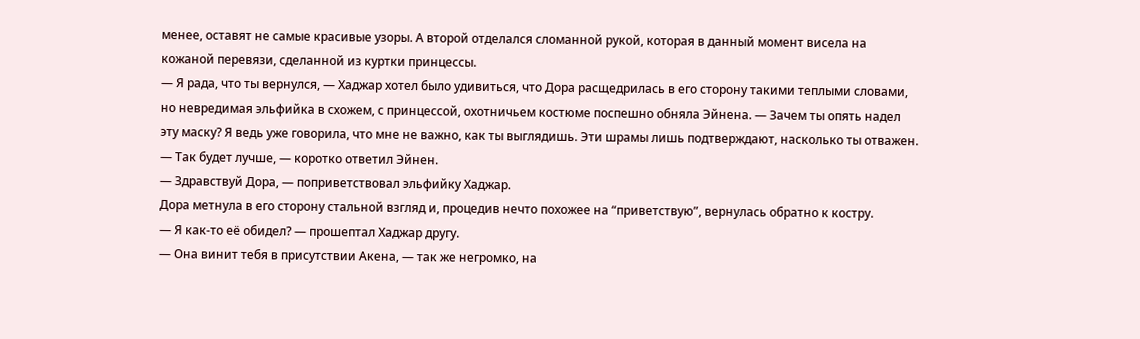менее, оставят не самые красивые узоры. А второй отделался сломанной рукой, которая в данный момент висела на кожаной перевязи, сделанной из куртки принцессы.
— Я рада, что ты вернулся, — Хаджар хотел было удивиться, что Дора расщедрилась в его сторону такими теплыми словами, но невредимая эльфийка в схожем, с принцессой, охотничьем костюме поспешно обняла Эйнена. — Зачем ты опять надел эту маску? Я ведь уже говорила, что мне не важно, как ты выглядишь. Эти шрамы лишь подтверждают, насколько ты отважен.
— Так будет лучше, — коротко ответил Эйнен.
— Здравствуй Дора, — поприветствовал эльфийку Хаджар.
Дора метнула в его сторону стальной взгляд и, процедив нечто похожее на “приветствую”, вернулась обратно к костру.
— Я как-то её обидел? — прошептал Хаджар другу.
— Она винит тебя в присутствии Акена, — так же негромко, на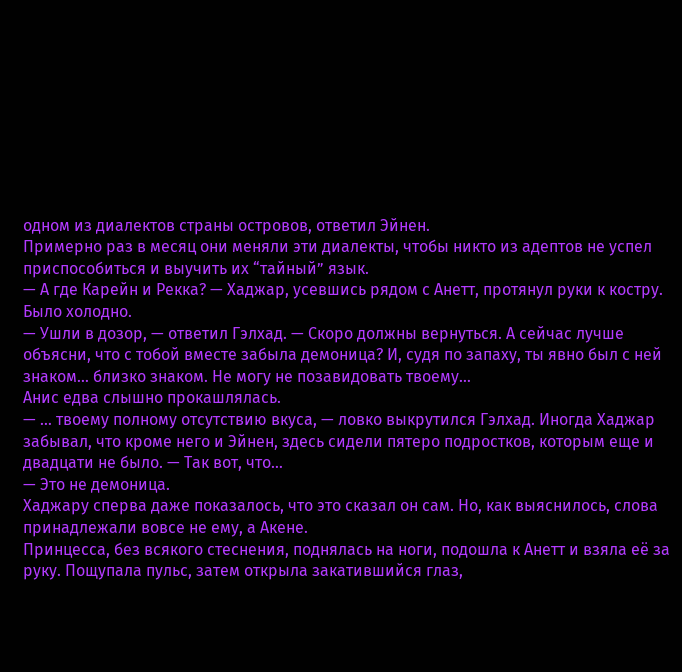одном из диалектов страны островов, ответил Эйнен.
Примерно раз в месяц они меняли эти диалекты, чтобы никто из адептов не успел приспособиться и выучить их “тайный” язык.
— А где Карейн и Рекка? — Хаджар, усевшись рядом с Анетт, протянул руки к костру. Было холодно.
— Ушли в дозор, — ответил Гэлхад. — Скоро должны вернуться. А сейчас лучше объясни, что с тобой вместе забыла демоница? И, судя по запаху, ты явно был с ней знаком… близко знаком. Не могу не позавидовать твоему…
Анис едва слышно прокашлялась.
— … твоему полному отсутствию вкуса, — ловко выкрутился Гэлхад. Иногда Хаджар забывал, что кроме него и Эйнен, здесь сидели пятеро подростков, которым еще и двадцати не было. — Так вот, что…
— Это не демоница.
Хаджару сперва даже показалось, что это сказал он сам. Но, как выяснилось, слова принадлежали вовсе не ему, а Акене.
Принцесса, без всякого стеснения, поднялась на ноги, подошла к Анетт и взяла её за руку. Пощупала пульс, затем открыла закатившийся глаз,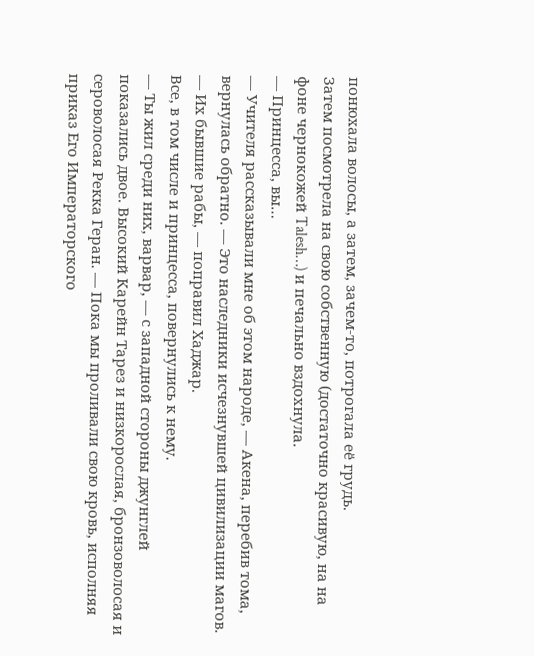понюхала волосы, а затем, зачем-то, потрогала её грудь.
Затем посмотрела на свою собственную (достаточно красивую, на на фоне чернокожей Talesh…) и печально вздохнула.
— Принцесса, вы…
— Учителя рассказывали мне об этом народе, — Акена, перебив тома, вернулась обратно. — Это наследники исчезнувшей цивилизации магов.
— Их бывшие рабы, — поправил Хаджар.
Все, в том числе и принцесса, повернулись к нему.
— Ты жил среди них, варвар, — с западной стороны джунглей показались двое. Высокий Карейн Тарез и низкорослая, бронзоволосая и сероволосая Рекка Геран. — Пока мы проливали свою кровь, исполняя приказ Его Императорского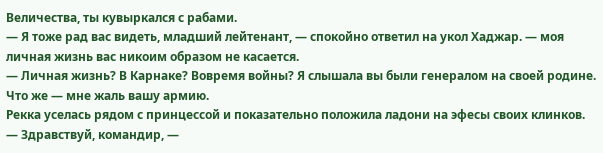Величества, ты кувыркался с рабами.
— Я тоже рад вас видеть, младший лейтенант, — спокойно ответил на укол Хаджар. — моя личная жизнь вас никоим образом не касается.
— Личная жизнь? В Карнаке? Вовремя войны? Я слышала вы были генералом на своей родине. Что же — мне жаль вашу армию.
Рекка уселась рядом с принцессой и показательно положила ладони на эфесы своих клинков.
— Здравствуй, командир, —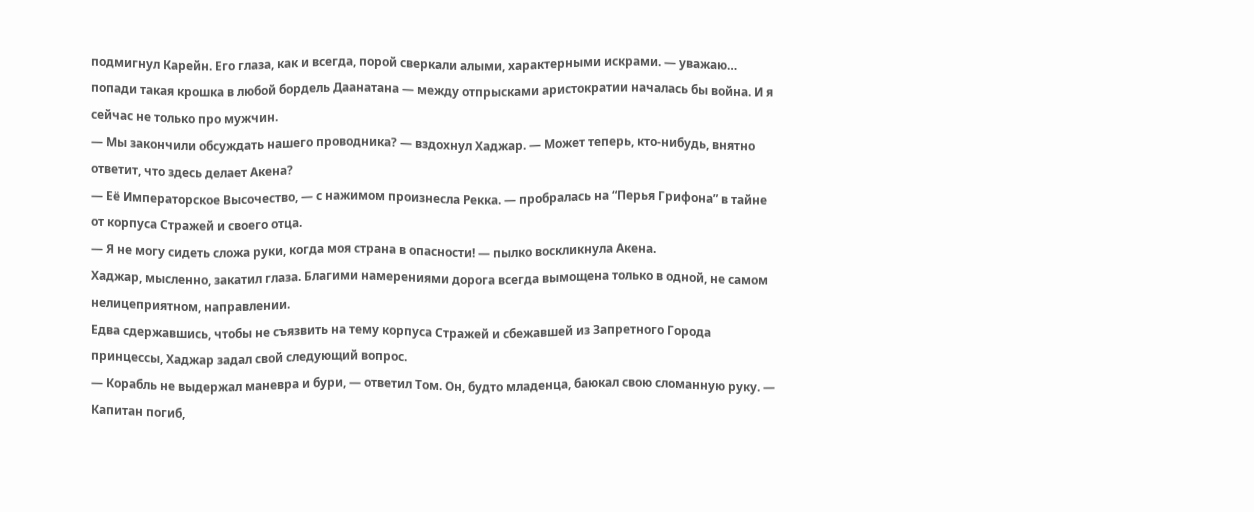подмигнул Карейн. Его глаза, как и всегда, порой сверкали алыми, характерными искрами. — уважаю… попади такая крошка в любой бордель Даанатана — между отпрысками аристократии началась бы война. И я сейчас не только про мужчин.
— Мы закончили обсуждать нашего проводника? — вздохнул Хаджар. — Может теперь, кто-нибудь, внятно ответит, что здесь делает Акена?
— Её Императорское Высочество, — с нажимом произнесла Рекка. — пробралась на “Перья Грифона” в тайне от корпуса Стражей и своего отца.
— Я не могу сидеть сложа руки, когда моя страна в опасности! — пылко воскликнула Акена.
Хаджар, мысленно, закатил глаза. Благими намерениями дорога всегда вымощена только в одной, не самом нелицеприятном, направлении.
Едва сдержавшись, чтобы не съязвить на тему корпуса Стражей и сбежавшей из Запретного Города принцессы, Хаджар задал свой следующий вопрос.
— Корабль не выдержал маневра и бури, — ответил Том. Он, будто младенца, баюкал свою сломанную руку. — Капитан погиб,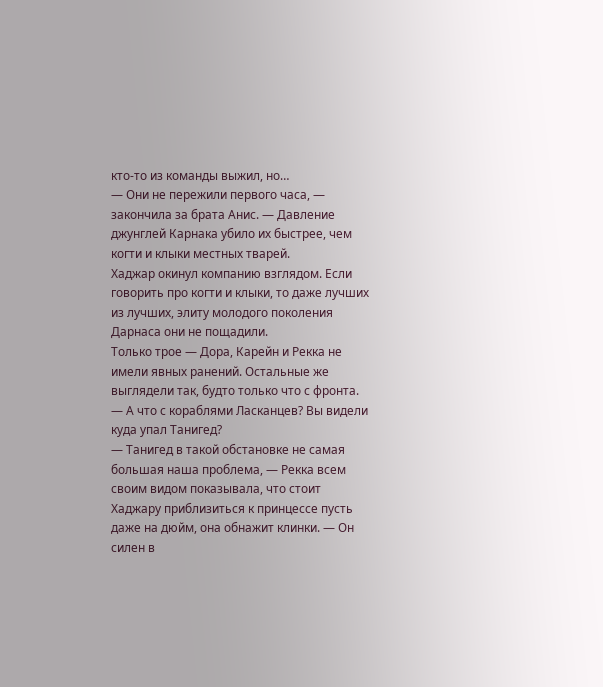кто-то из команды выжил, но…
— Они не пережили первого часа, — закончила за брата Анис. — Давление джунглей Карнака убило их быстрее, чем когти и клыки местных тварей.
Хаджар окинул компанию взглядом. Если говорить про когти и клыки, то даже лучших из лучших, элиту молодого поколения Дарнаса они не пощадили.
Только трое — Дора, Карейн и Рекка не имели явных ранений. Остальные же выглядели так, будто только что с фронта.
— А что с кораблями Ласканцев? Вы видели куда упал Танигед?
— Танигед в такой обстановке не самая большая наша проблема, — Рекка всем своим видом показывала, что стоит Хаджару приблизиться к принцессе пусть даже на дюйм, она обнажит клинки. — Он силен в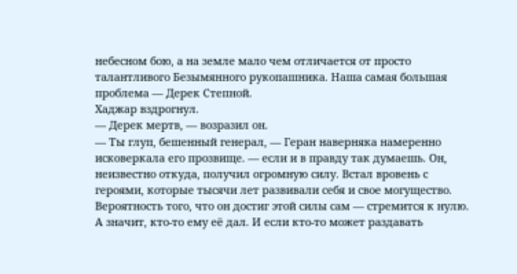небесном бою, а на земле мало чем отличается от просто талантливого Безымянного рукопашника. Наша самая большая проблема — Дерек Степной.
Хаджар вздрогнул.
— Дерек мертв, — возразил он.
— Ты глуп, бешенный генерал, — Геран наверняка намеренно исковеркала его прозвище. — если и в правду так думаешь. Он, неизвестно откуда, получил огромную силу. Встал вровень с героями, которые тысячи лет развивали себя и свое могущество. Вероятность того, что он достиг этой силы сам — стремится к нулю. А значит, кто-то ему её дал. И если кто-то может раздавать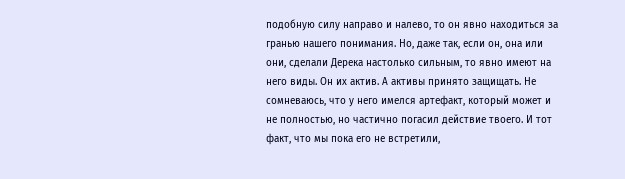подобную силу направо и налево, то он явно находиться за гранью нашего понимания. Но, даже так, если он, она или они, сделали Дерека настолько сильным, то явно имеют на него виды. Он их актив. А активы принято защищать. Не сомневаюсь, что у него имелся артефакт, который может и не полностью, но частично погасил действие твоего. И тот факт, что мы пока его не встретили,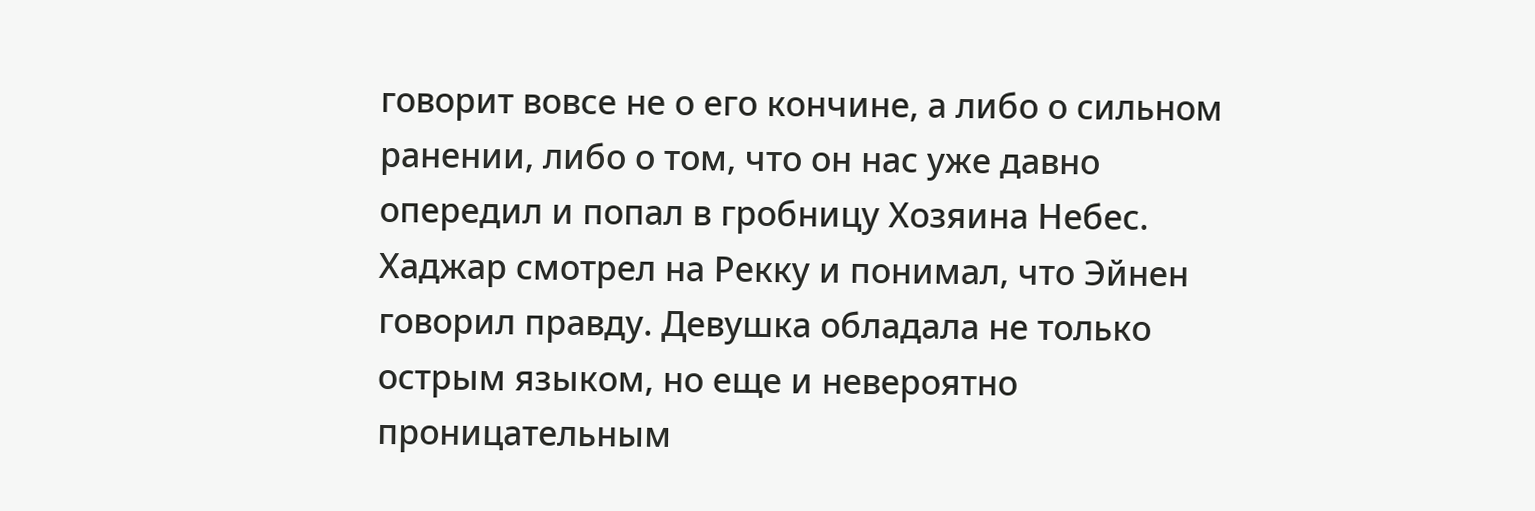говорит вовсе не о его кончине, а либо о сильном ранении, либо о том, что он нас уже давно опередил и попал в гробницу Хозяина Небес.
Хаджар смотрел на Рекку и понимал, что Эйнен говорил правду. Девушка обладала не только острым языком, но еще и невероятно проницательным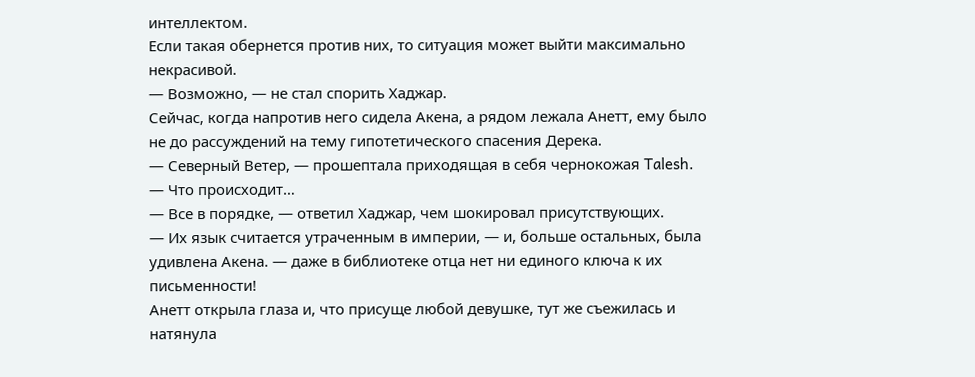интеллектом.
Если такая обернется против них, то ситуация может выйти максимально некрасивой.
— Возможно, — не стал спорить Хаджар.
Сейчас, когда напротив него сидела Акена, а рядом лежала Анетт, ему было не до рассуждений на тему гипотетического спасения Дерека.
— Северный Ветер, — прошептала приходящая в себя чернокожая Talesh. — Что происходит…
— Все в порядке, — ответил Хаджар, чем шокировал присутствующих.
— Их язык считается утраченным в империи, — и, больше остальных, была удивлена Акена. — даже в библиотеке отца нет ни единого ключа к их письменности!
Анетт открыла глаза и, что присуще любой девушке, тут же съежилась и натянула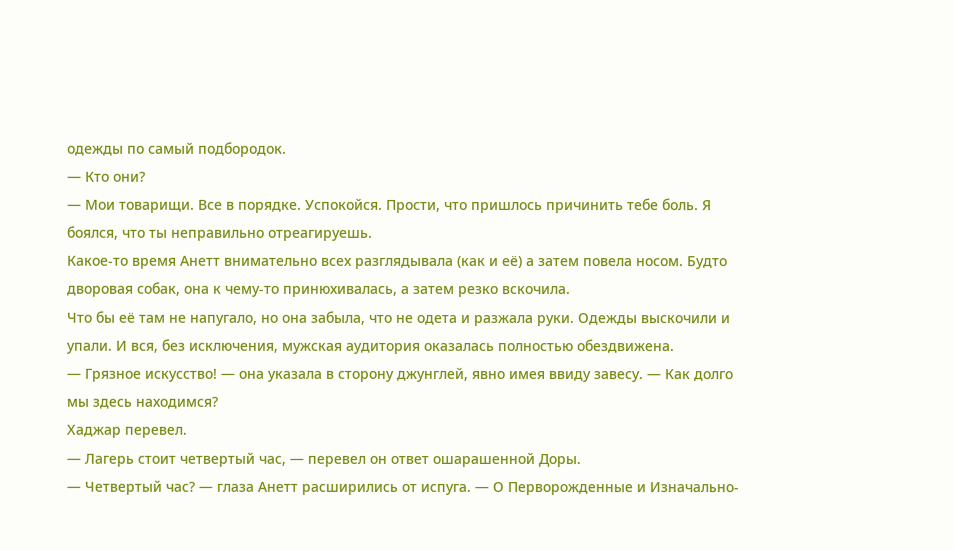одежды по самый подбородок.
— Кто они?
— Мои товарищи. Все в порядке. Успокойся. Прости, что пришлось причинить тебе боль. Я боялся, что ты неправильно отреагируешь.
Какое-то время Анетт внимательно всех разглядывала (как и её) а затем повела носом. Будто дворовая собак, она к чему-то принюхивалась, а затем резко вскочила.
Что бы её там не напугало, но она забыла, что не одета и разжала руки. Одежды выскочили и упали. И вся, без исключения, мужская аудитория оказалась полностью обездвижена.
— Грязное искусство! — она указала в сторону джунглей, явно имея ввиду завесу. — Как долго мы здесь находимся?
Хаджар перевел.
— Лагерь стоит четвертый час, — перевел он ответ ошарашенной Доры.
— Четвертый час? — глаза Анетт расширились от испуга. — О Перворожденные и Изначально-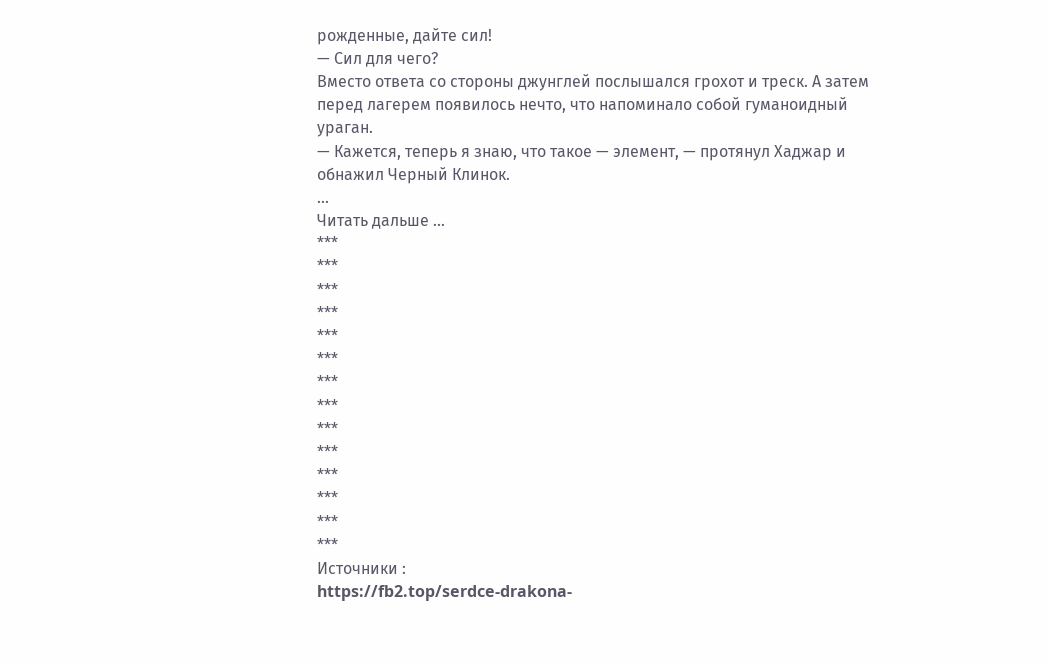рожденные, дайте сил!
— Сил для чего?
Вместо ответа со стороны джунглей послышался грохот и треск. А затем перед лагерем появилось нечто, что напоминало собой гуманоидный ураган.
— Кажется, теперь я знаю, что такое — элемент, — протянул Хаджар и обнажил Черный Клинок.
...
Читать дальше ...
***
***
***
***
***
***
***
***
***
***
***
***
***
***
Источники :
https://fb2.top/serdce-drakona-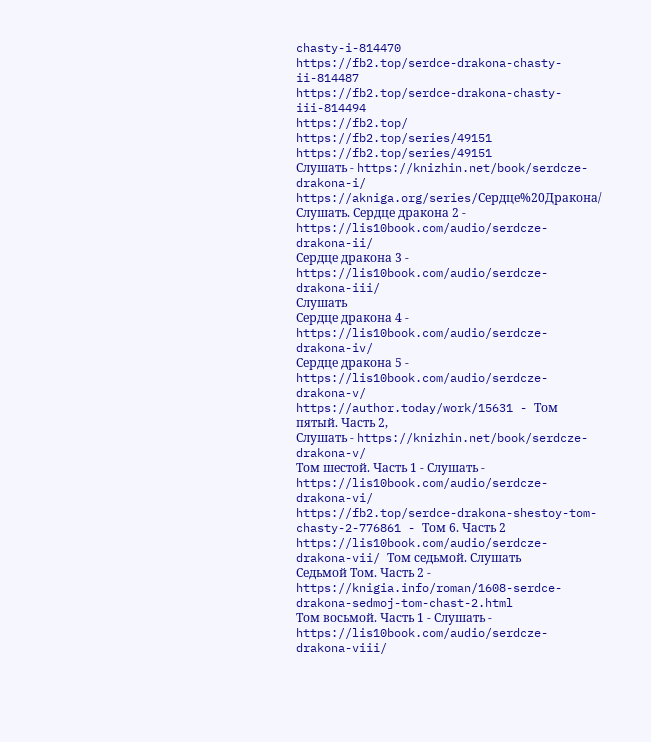chasty-i-814470
https://fb2.top/serdce-drakona-chasty-ii-814487
https://fb2.top/serdce-drakona-chasty-iii-814494
https://fb2.top/
https://fb2.top/series/49151
https://fb2.top/series/49151
Слушать - https://knizhin.net/book/serdcze-drakona-i/
https://akniga.org/series/Сердце%20Дракона/
Слушать. Сердце дракона 2 - https://lis10book.com/audio/serdcze-drakona-ii/
Сердце дракона 3 - https://lis10book.com/audio/serdcze-drakona-iii/
Слушать
Сердце дракона 4 - https://lis10book.com/audio/serdcze-drakona-iv/
Сердце дракона 5 - https://lis10book.com/audio/serdcze-drakona-v/
https://author.today/work/15631 - Том пятый. Часть 2,
Слушать - https://knizhin.net/book/serdcze-drakona-v/
Том шестой. Часть 1 - Слушать - https://lis10book.com/audio/serdcze-drakona-vi/
https://fb2.top/serdce-drakona-shestoy-tom-chasty-2-776861 - Том 6. Часть 2
https://lis10book.com/audio/serdcze-drakona-vii/ Том седьмой. Слушать
Седьмой Том. Часть 2 - https://knigia.info/roman/1608-serdce-drakona-sedmoj-tom-chast-2.html
Том восьмой. Часть 1 - Слушать - https://lis10book.com/audio/serdcze-drakona-viii/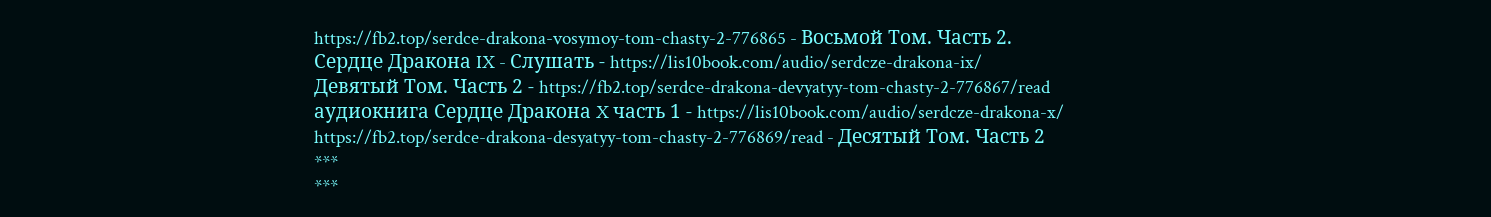https://fb2.top/serdce-drakona-vosymoy-tom-chasty-2-776865 - Восьмой Том. Часть 2.
Сердце Дракона IX - Слушать - https://lis10book.com/audio/serdcze-drakona-ix/
Девятый Том. Часть 2 - https://fb2.top/serdce-drakona-devyatyy-tom-chasty-2-776867/read
аудиокнига Сердце Дракона X часть 1 - https://lis10book.com/audio/serdcze-drakona-x/
https://fb2.top/serdce-drakona-desyatyy-tom-chasty-2-776869/read - Десятый Том. Часть 2
***
***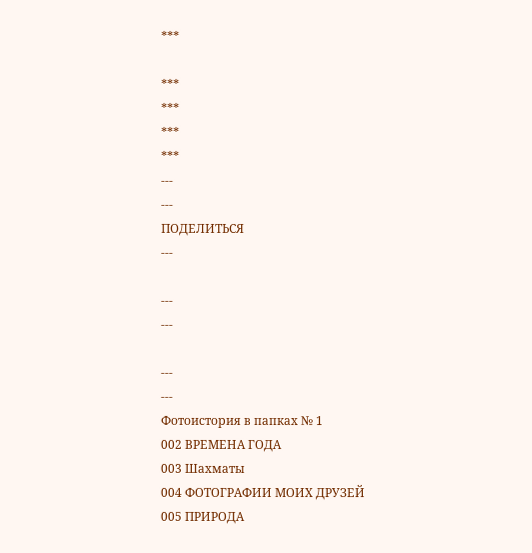***

***
***
***
***
---
---
ПОДЕЛИТЬСЯ
---

---
---

---
---
Фотоистория в папках № 1
002 ВРЕМЕНА ГОДА
003 Шахматы
004 ФОТОГРАФИИ МОИХ ДРУЗЕЙ
005 ПРИРОДА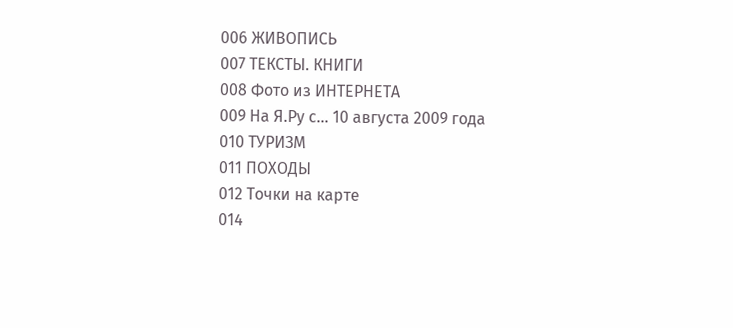006 ЖИВОПИСЬ
007 ТЕКСТЫ. КНИГИ
008 Фото из ИНТЕРНЕТА
009 На Я.Ру с... 10 августа 2009 года
010 ТУРИЗМ
011 ПОХОДЫ
012 Точки на карте
014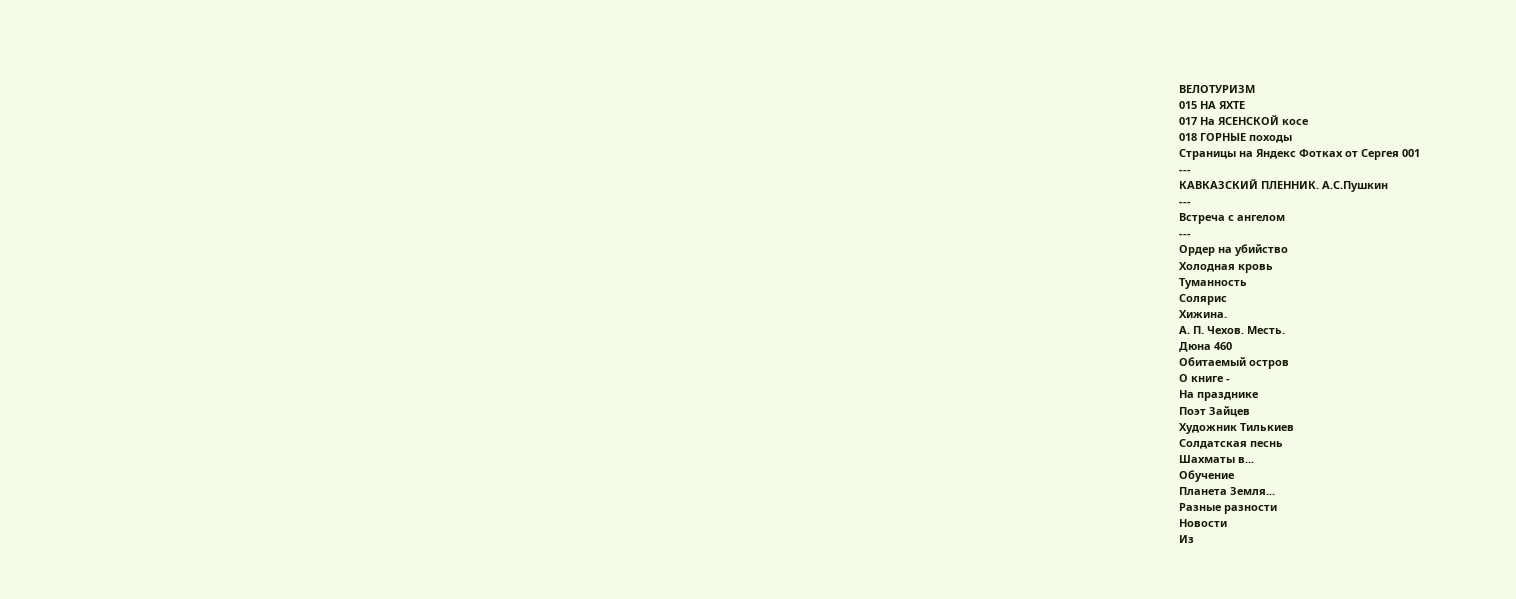ВЕЛОТУРИЗМ
015 НА ЯХТЕ
017 На ЯСЕНСКОЙ косе
018 ГОРНЫЕ походы
Страницы на Яндекс Фотках от Сергея 001
---
КАВКАЗСКИЙ ПЛЕННИК. А.С.Пушкин
---
Встреча с ангелом
---
Ордер на убийство
Холодная кровь
Туманность
Солярис
Хижина.
А. П. Чехов. Месть.
Дюна 460
Обитаемый остров
О книге -
На празднике
Поэт Зайцев
Художник Тилькиев
Солдатская песнь
Шахматы в...
Обучение
Планета Земля...
Разные разности
Новости
Из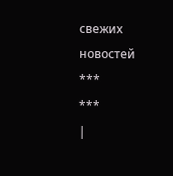свежих новостей
***
***
|